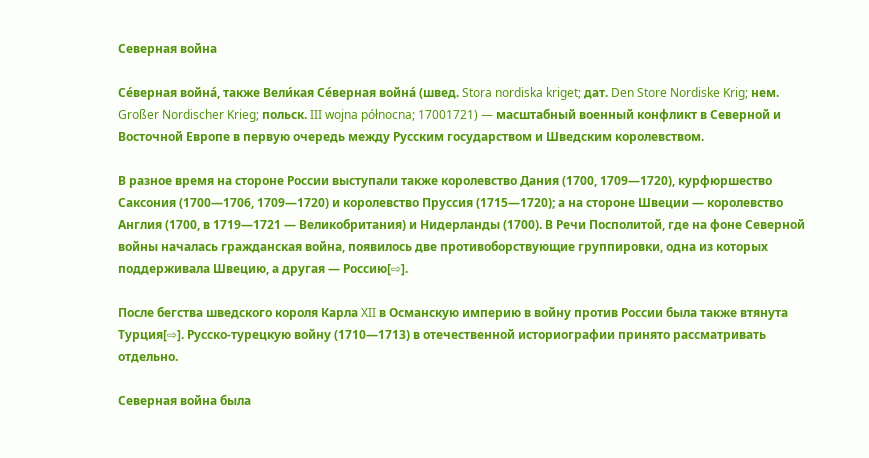Северная война

Се́верная война́, также Вели́кая Се́верная война́ (швед. Stora nordiska kriget; дат. Den Store Nordiske Krig; нем. Großer Nordischer Krieg; польск. III wojna północna; 17001721) — масштабный военный конфликт в Северной и Восточной Европе в первую очередь между Русским государством и Шведским королевством.

В разное время на стороне России выступали также королевство Дания (1700, 1709—1720), курфюршество Саксония (1700—1706, 1709—1720) и королевство Пруссия (1715—1720); а на стороне Швеции — королевство Англия (1700, в 1719—1721 — Великобритания) и Нидерланды (1700). В Речи Посполитой, где на фоне Северной войны началась гражданская война, появилось две противоборствующие группировки, одна из которых поддерживала Швецию, а другая — Россию[⇨].

После бегства шведского короля Карла XII в Османскую империю в войну против России была также втянута Турция[⇨]. Русско-турецкую войну (1710—1713) в отечественной историографии принято рассматривать отдельно.

Северная война была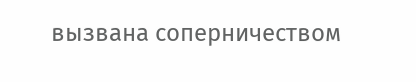вызвана соперничеством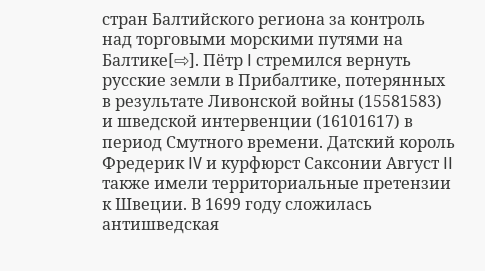стран Балтийского региона за контроль над торговыми морскими путями на Балтике[⇨]. Пётр I стремился вернуть русские земли в Прибалтике, потерянных в результате Ливонской войны (15581583) и шведской интервенции (16101617) в период Смутного времени. Датский король Фредерик IV и курфюрст Саксонии Август II также имели территориальные претензии к Швеции. В 1699 году сложилась антишведская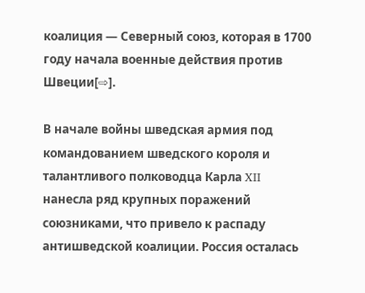коалиция — Северный союз, которая в 1700 году начала военные действия против Швеции[⇨].

В начале войны шведская армия под командованием шведского короля и талантливого полководца Карла XII нанесла ряд крупных поражений союзниками, что привело к распаду антишведской коалиции. Россия осталась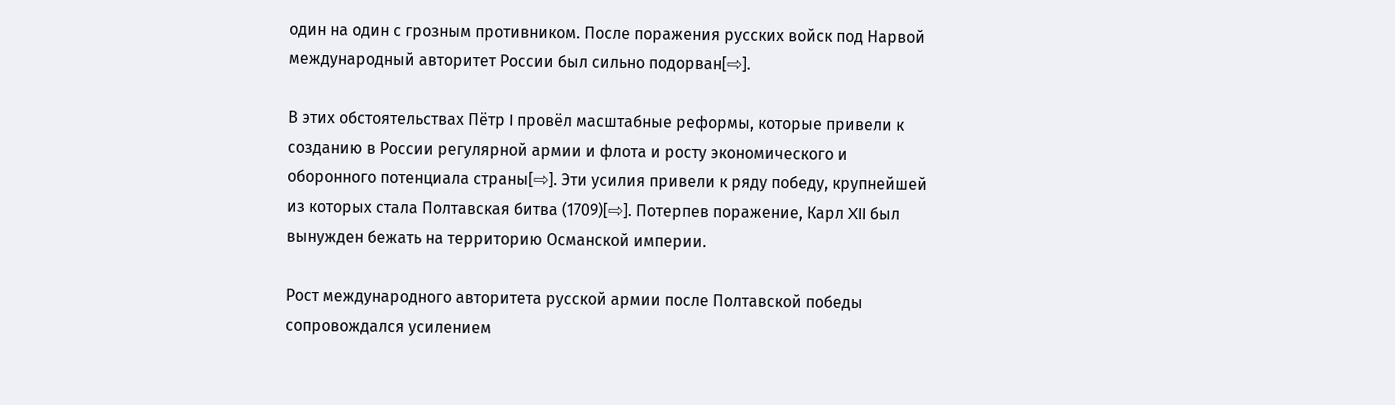один на один с грозным противником. После поражения русских войск под Нарвой международный авторитет России был сильно подорван[⇨].

В этих обстоятельствах Пётр I провёл масштабные реформы, которые привели к созданию в России регулярной армии и флота и росту экономического и оборонного потенциала страны[⇨]. Эти усилия привели к ряду победу, крупнейшей из которых стала Полтавская битва (1709)[⇨]. Потерпев поражение, Карл XII был вынужден бежать на территорию Османской империи.

Рост международного авторитета русской армии после Полтавской победы сопровождался усилением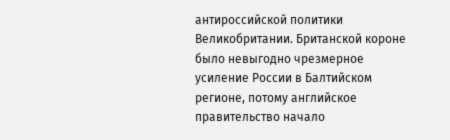антироссийской политики Великобритании. Британской короне было невыгодно чрезмерное усиление России в Балтийском регионе, потому английское правительство начало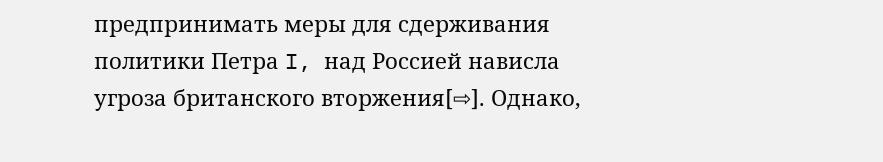предпринимать меры для сдерживания политики Петра I, над Россией нависла угроза британского вторжения[⇨]. Однако,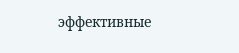эффективные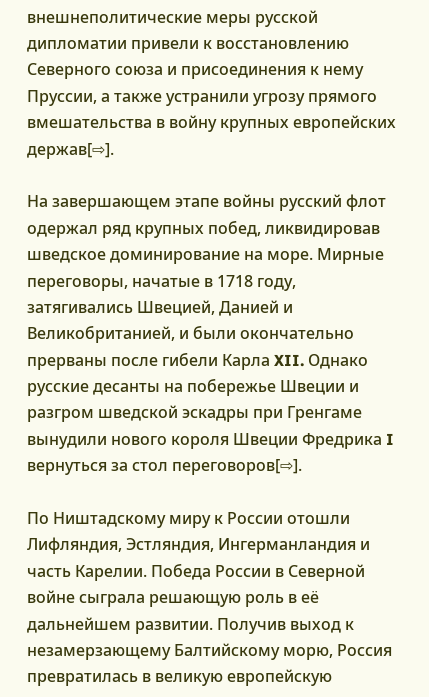внешнеполитические меры русской дипломатии привели к восстановлению Северного союза и присоединения к нему Пруссии, а также устранили угрозу прямого вмешательства в войну крупных европейских держав[⇨].

На завершающем этапе войны русский флот одержал ряд крупных побед, ликвидировав шведское доминирование на море. Мирные переговоры, начатые в 1718 году, затягивались Швецией, Данией и Великобританией, и были окончательно прерваны после гибели Карла XII. Однако русские десанты на побережье Швеции и разгром шведской эскадры при Гренгаме вынудили нового короля Швеции Фредрика I вернуться за стол переговоров[⇨].

По Ништадскому миру к России отошли Лифляндия, Эстляндия, Ингерманландия и часть Карелии. Победа России в Северной войне сыграла решающую роль в её дальнейшем развитии. Получив выход к незамерзающему Балтийскому морю, Россия превратилась в великую европейскую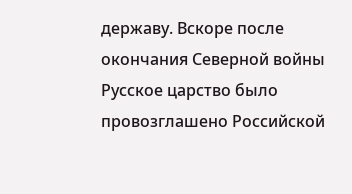державу. Вскоре после окончания Северной войны Русское царство было провозглашено Российской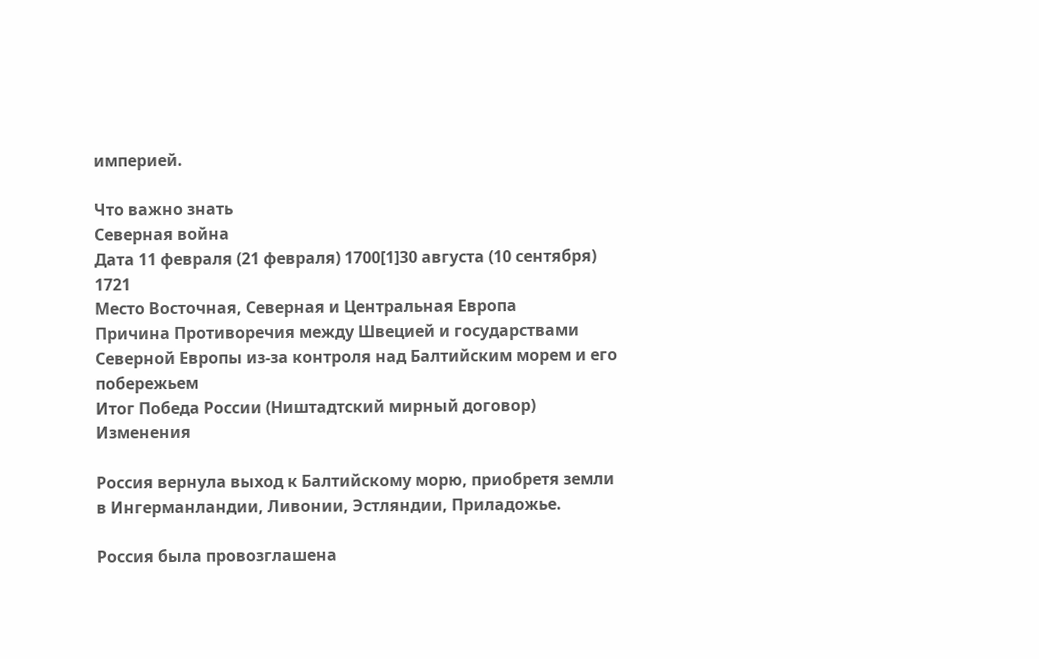империей.

Что важно знать
Северная война
Дата 11 февраля (21 февраля) 1700[1]30 августа (10 сентября) 1721
Место Восточная, Северная и Центральная Европа
Причина Противоречия между Швецией и государствами Северной Европы из-за контроля над Балтийским морем и его побережьем
Итог Победа России (Ништадтский мирный договор)
Изменения

Россия вернула выход к Балтийскому морю, приобретя земли в Ингерманландии, Ливонии, Эстляндии, Приладожье.

Россия была провозглашена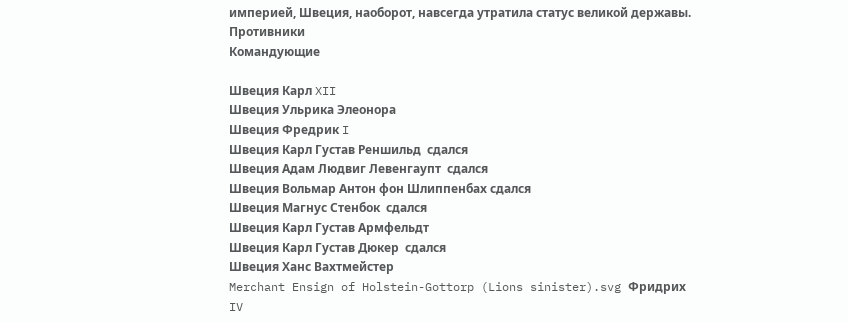империей, Швеция, наоборот, навсегда утратила статус великой державы.
Противники
Командующие

Швеция Карл XII
Швеция Ульрика Элеонора
Швеция Фредрик I
Швеция Карл Густав Реншильд  сдался
Швеция Адам Людвиг Левенгаупт  сдался
Швеция Вольмар Антон фон Шлиппенбах сдался
Швеция Магнус Стенбок  сдался
Швеция Карл Густав Армфельдт
Швеция Карл Густав Дюкер  сдался
Швеция Ханс Вахтмейстер
Merchant Ensign of Holstein-Gottorp (Lions sinister).svg Фридрих IV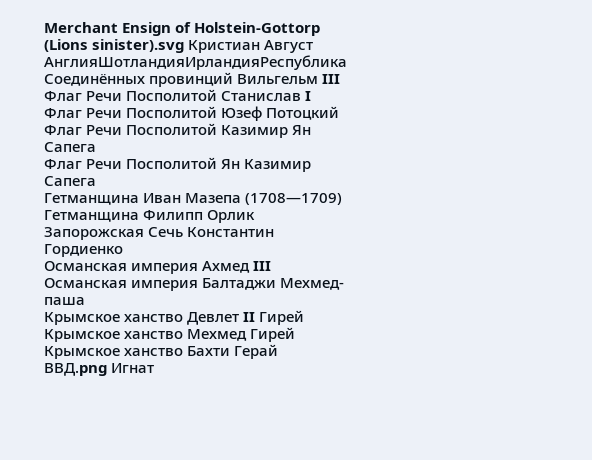Merchant Ensign of Holstein-Gottorp (Lions sinister).svg Кристиан Август
АнглияШотландияИрландияРеспублика Соединённых провинций Вильгельм III
Флаг Речи Посполитой Станислав I
Флаг Речи Посполитой Юзеф Потоцкий
Флаг Речи Посполитой Казимир Ян Сапега
Флаг Речи Посполитой Ян Казимир Сапега
Гетманщина Иван Мазепа (1708—1709)
Гетманщина Филипп Орлик
Запорожская Сечь Константин Гордиенко
Османская империя Ахмед III
Османская империя Балтаджи Мехмед-паша
Крымское ханство Девлет II Гирей
Крымское ханство Мехмед Гирей
Крымское ханство Бахти Герай
ВВД.png Игнат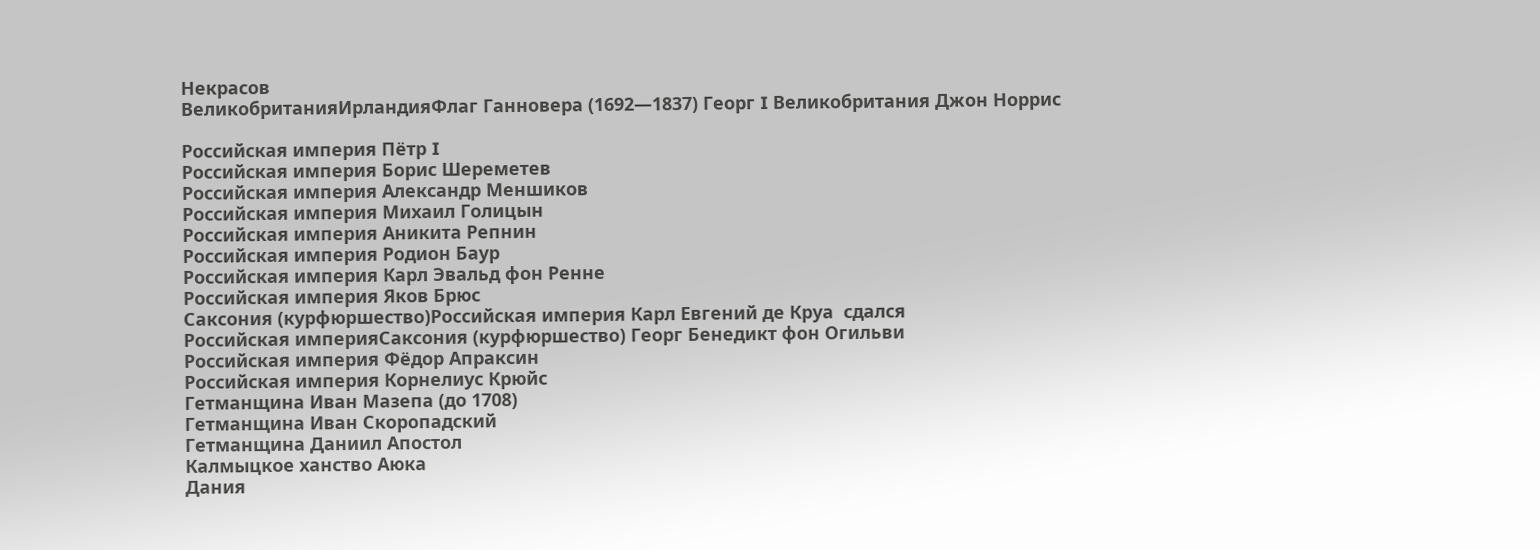Некрасов
ВеликобританияИрландияФлаг Ганновера (1692—1837) Георг I Великобритания Джон Норрис

Российская империя Пётр I
Российская империя Борис Шереметев
Российская империя Александр Меншиков
Российская империя Михаил Голицын
Российская империя Аникита Репнин
Российская империя Родион Баур
Российская империя Карл Эвальд фон Ренне
Российская империя Яков Брюс
Саксония (курфюршество)Российская империя Карл Евгений де Круа  сдался
Российская империяСаксония (курфюршество) Георг Бенедикт фон Огильви
Российская империя Фёдор Апраксин
Российская империя Корнелиус Крюйс
Гетманщина Иван Мазепа (до 1708)
Гетманщина Иван Скоропадский
Гетманщина Даниил Апостол
Калмыцкое ханство Аюка
Дания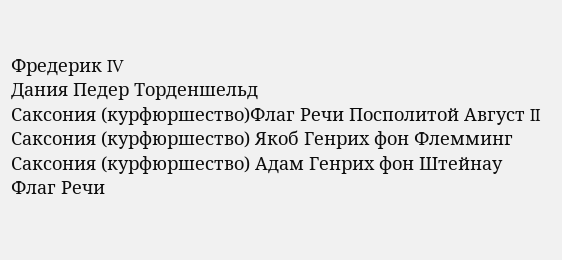Фредерик IV
Дания Педер Торденшельд
Саксония (курфюршество)Флаг Речи Посполитой Август II
Саксония (курфюршество) Якоб Генрих фон Флемминг
Саксония (курфюршество) Адам Генрих фон Штейнау
Флаг Речи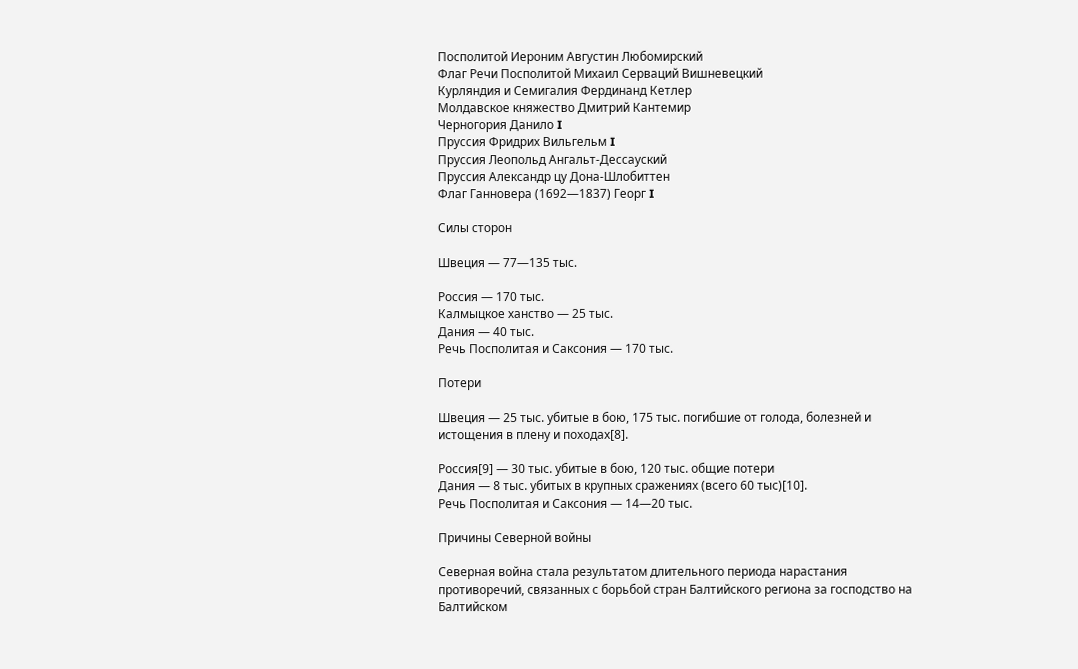Посполитой Иероним Августин Любомирский
Флаг Речи Посполитой Михаил Серваций Вишневецкий
Курляндия и Семигалия Фердинанд Кетлер
Молдавское княжество Дмитрий Кантемир
Черногория Данило I
Пруссия Фридрих Вильгельм I
Пруссия Леопольд Ангальт-Дессауский
Пруссия Александр цу Дона-Шлобиттен
Флаг Ганновера (1692—1837) Георг I

Силы сторон

Швеция — 77—135 тыс.

Россия — 170 тыс.
Калмыцкое ханство — 25 тыс.
Дания — 40 тыс.
Речь Посполитая и Саксония — 170 тыс.

Потери

Швеция — 25 тыс. убитые в бою, 175 тыс. погибшие от голода, болезней и истощения в плену и походах[8].

Россия[9] — 30 тыс. убитые в бою, 120 тыс. общие потери
Дания — 8 тыс. убитых в крупных сражениях (всего 60 тыс)[10].
Речь Посполитая и Саксония — 14—20 тыс.

Причины Северной войны

Северная война стала результатом длительного периода нарастания противоречий, связанных с борьбой стран Балтийского региона за господство на Балтийском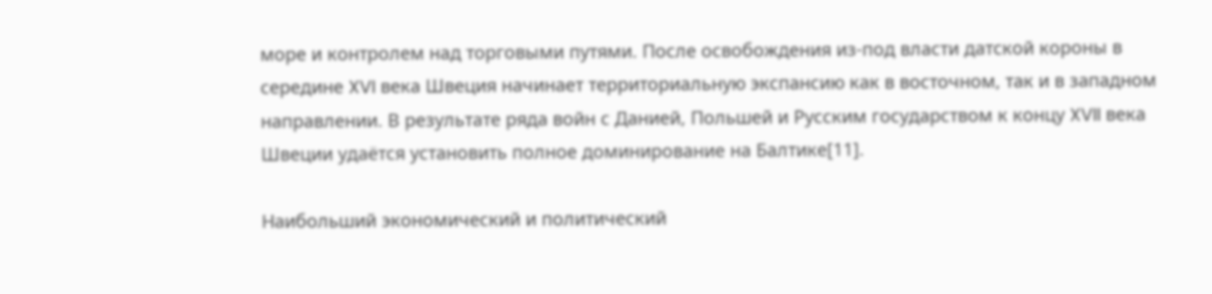море и контролем над торговыми путями. После освобождения из-под власти датской короны в середине XVI века Швеция начинает территориальную экспансию как в восточном, так и в западном направлении. В результате ряда войн с Данией, Польшей и Русским государством к концу XVII века Швеции удаётся установить полное доминирование на Балтике[11].

Наибольший экономический и политический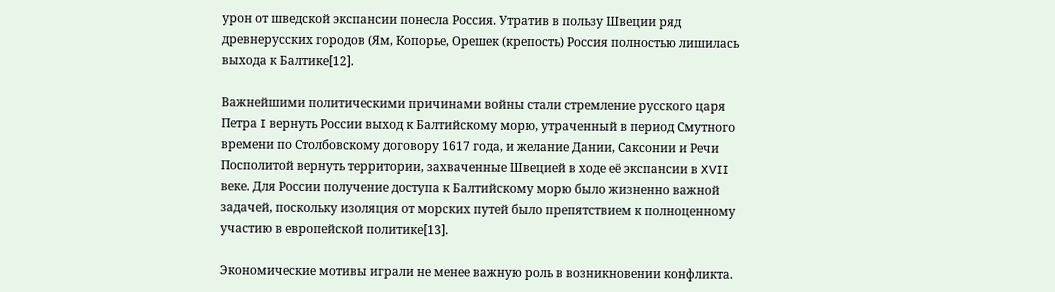урон от шведской экспансии понесла Россия. Утратив в пользу Швеции ряд древнерусских городов (Ям, Копорье, Орешек (крепость) Россия полностью лишилась выхода к Балтике[12].

Важнейшими политическими причинами войны стали стремление русского царя Петра I вернуть России выход к Балтийскому морю, утраченный в период Смутного времени по Столбовскому договору 1617 года, и желание Дании, Саксонии и Речи Посполитой вернуть территории, захваченные Швецией в ходе её экспансии в XVII веке. Для России получение доступа к Балтийскому морю было жизненно важной задачей, поскольку изоляция от морских путей было препятствием к полноценному участию в европейской политике[13].

Экономические мотивы играли не менее важную роль в возникновении конфликта.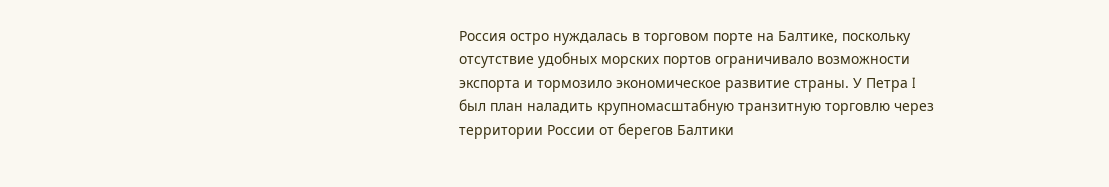Россия остро нуждалась в торговом порте на Балтике, поскольку отсутствие удобных морских портов ограничивало возможности экспорта и тормозило экономическое развитие страны. У Петра I был план наладить крупномасштабную транзитную торговлю через территории России от берегов Балтики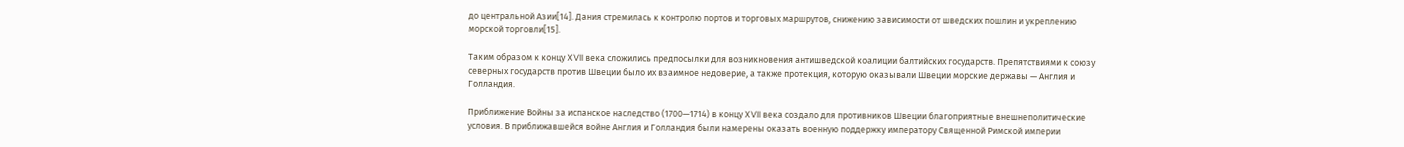до центральной Азии[14]. Дания стремилась к контролю портов и торговых маршрутов, снижению зависимости от шведских пошлин и укреплению морской торговли[15].

Таким образом к концу XVII века сложились предпосылки для возникновения антишведской коалиции балтийских государств. Препятствиями к союзу северных государств против Швеции было их взаимное недоверие, а также протекция, которую оказывали Швеции морские державы — Англия и Голландия.

Приближение Войны за испанское наследство (1700—1714) в концу XVII века создало для противников Швеции благоприятные внешнеполитические условия. В приближавшейся войне Англия и Голландия были намерены оказать военную поддержку императору Священной Римской империи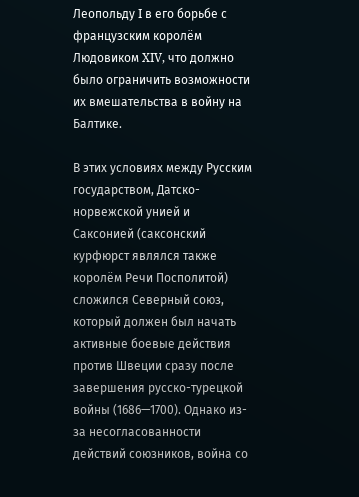Леопольду I в его борьбе с французским королём Людовиком XIV, что должно было ограничить возможности их вмешательства в войну на Балтике.

В этих условиях между Русским государством, Датско-норвежской унией и Саксонией (саксонский курфюрст являлся также королём Речи Посполитой) сложился Северный союз, который должен был начать активные боевые действия против Швеции сразу после завершения русско-турецкой войны (1686—1700). Однако из-за несогласованности действий союзников, война со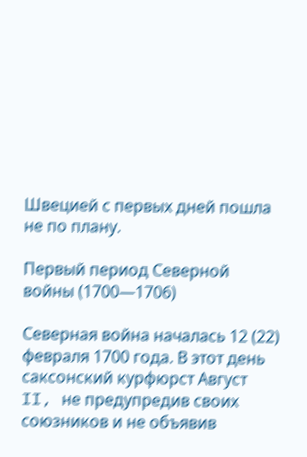Швецией с первых дней пошла не по плану.

Первый период Северной войны (1700—1706)

Северная война началась 12 (22) февраля 1700 года. В этот день саксонский курфюрст Август II, не предупредив своих союзников и не объявив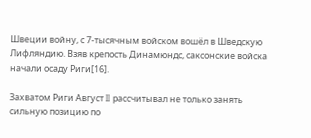Швеции войну, с 7-тысячным войском вошёл в Шведскую Лифляндию. Взяв крепость Динамюндс, саксонские войска начали осаду Риги[16].

Захватом Риги Август II рассчитывал не только занять сильную позицию по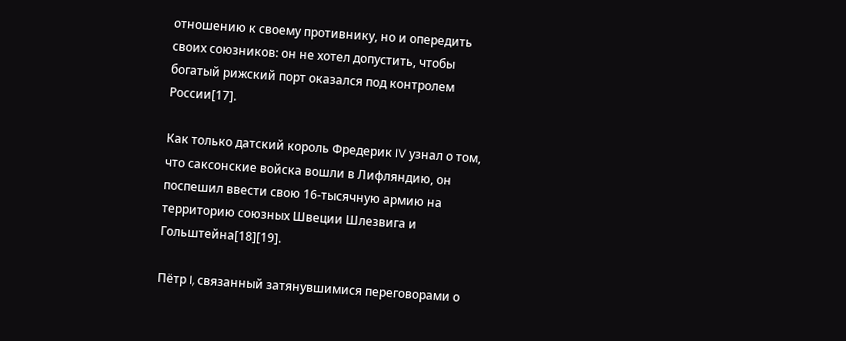отношению к своему противнику, но и опередить своих союзников: он не хотел допустить, чтобы богатый рижский порт оказался под контролем России[17].

Как только датский король Фредерик IV узнал о том, что саксонские войска вошли в Лифляндию, он поспешил ввести свою 16-тысячную армию на территорию союзных Швеции Шлезвига и Гольштейна[18][19].

Пётр I, связанный затянувшимися переговорами о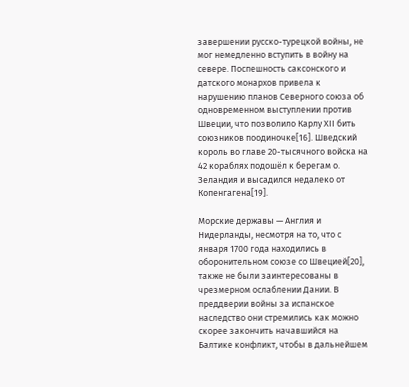завершении русско-турецкой войны, не мог немедленно вступить в войну на севере. Поспешность саксонского и датского монархов привела к нарушению планов Северного союза об одновременном выступлении против Швеции, что позволило Карлу XII бить союзников поодиночке[16]. Шведский король во главе 20-тысячного войска на 42 кораблях подошёл к берегам о. Зеландия и высадился недалеко от Копенгагена[19].

Морские державы — Англия и Нидерланды, несмотря на то, что с января 1700 года находились в оборонительном союзе со Швецией[20], также не были заинтересованы в чрезмерном ослаблении Дании. В преддверии войны за испанское наследство они стремились как можно скорее закончить начавшийся на Балтике конфликт, чтобы в дальнейшем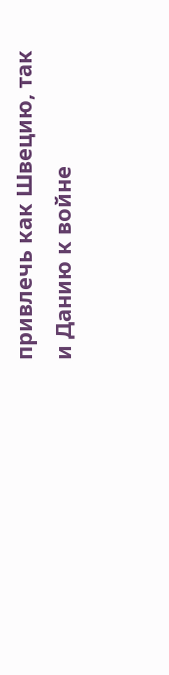привлечь как Швецию, так и Данию к войне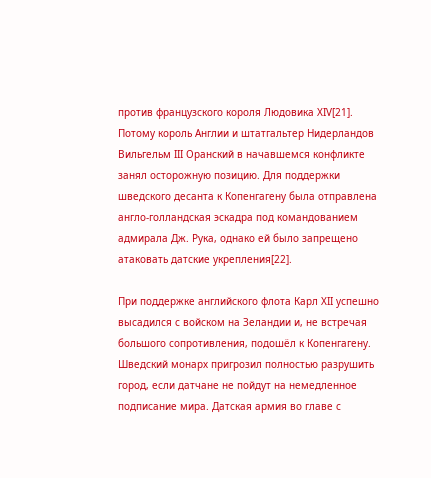против французского короля Людовика XIV[21]. Потому король Англии и штатгальтер Нидерландов Вильгельм III Оранский в начавшемся конфликте занял осторожную позицию. Для поддержки шведского десанта к Копенгагену была отправлена англо-голландская эскадра под командованием адмирала Дж. Рука, однако ей было запрещено атаковать датские укрепления[22].

При поддержке английского флота Карл XII успешно высадился с войском на Зеландии и, не встречая большого сопротивления, подошёл к Копенгагену. Шведский монарх пригрозил полностью разрушить город, если датчане не пойдут на немедленное подписание мира. Датская армия во главе с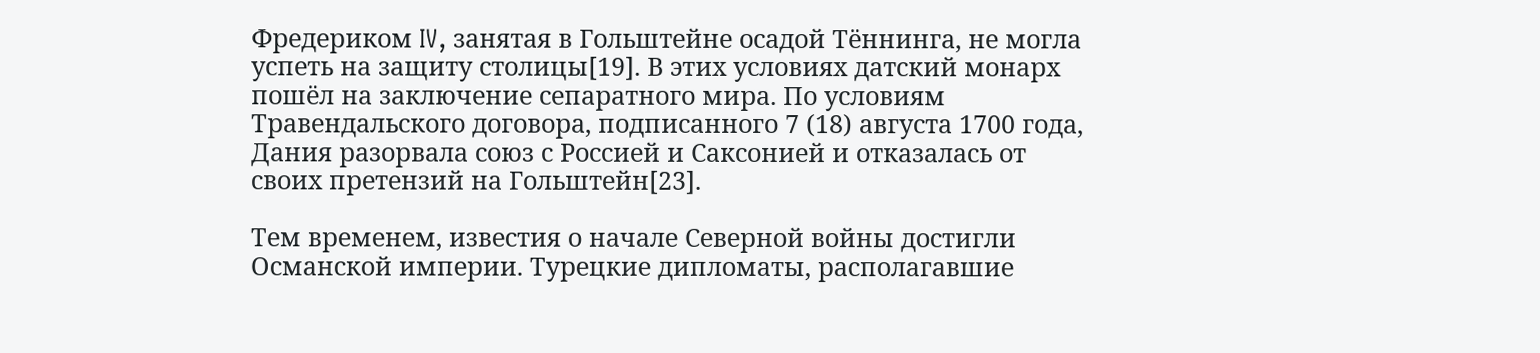Фредериком IV, занятая в Гольштейне осадой Тённинга, не могла успеть на защиту столицы[19]. В этих условиях датский монарх пошёл на заключение сепаратного мира. По условиям Травендальского договора, подписанного 7 (18) августа 1700 года, Дания разорвала союз с Россией и Саксонией и отказалась от своих претензий на Гольштейн[23].

Тем временем, известия о начале Северной войны достигли Османской империи. Турецкие дипломаты, располагавшие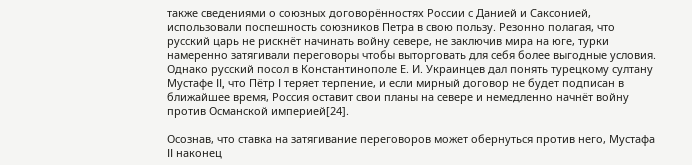также сведениями о союзных договорённостях России с Данией и Саксонией, использовали поспешность союзников Петра в свою пользу. Резонно полагая, что русский царь не рискнёт начинать войну севере, не заключив мира на юге, турки намеренно затягивали переговоры чтобы выторговать для себя более выгодные условия. Однако русский посол в Константинополе Е. И. Украинцев дал понять турецкому султану Мустафе II, что Пётр I теряет терпение, и если мирный договор не будет подписан в ближайшее время, Россия оставит свои планы на севере и немедленно начнёт войну против Османской империей[24].

Осознав, что ставка на затягивание переговоров может обернуться против него, Мустафа II наконец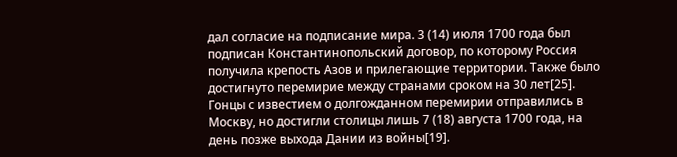дал согласие на подписание мира. 3 (14) июля 1700 года был подписан Константинопольский договор, по которому Россия получила крепость Азов и прилегающие территории. Также было достигнуто перемирие между странами сроком на 30 лет[25]. Гонцы с известием о долгожданном перемирии отправились в Москву, но достигли столицы лишь 7 (18) августа 1700 года, на день позже выхода Дании из войны[19].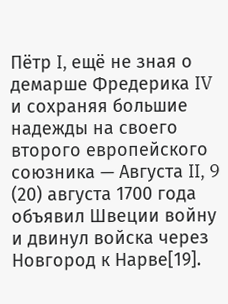Пётр I, ещё не зная о демарше Фредерика IV и сохраняя большие надежды на своего второго европейского союзника — Августа II, 9 (20) августа 1700 года объявил Швеции войну и двинул войска через Новгород к Нарве[19].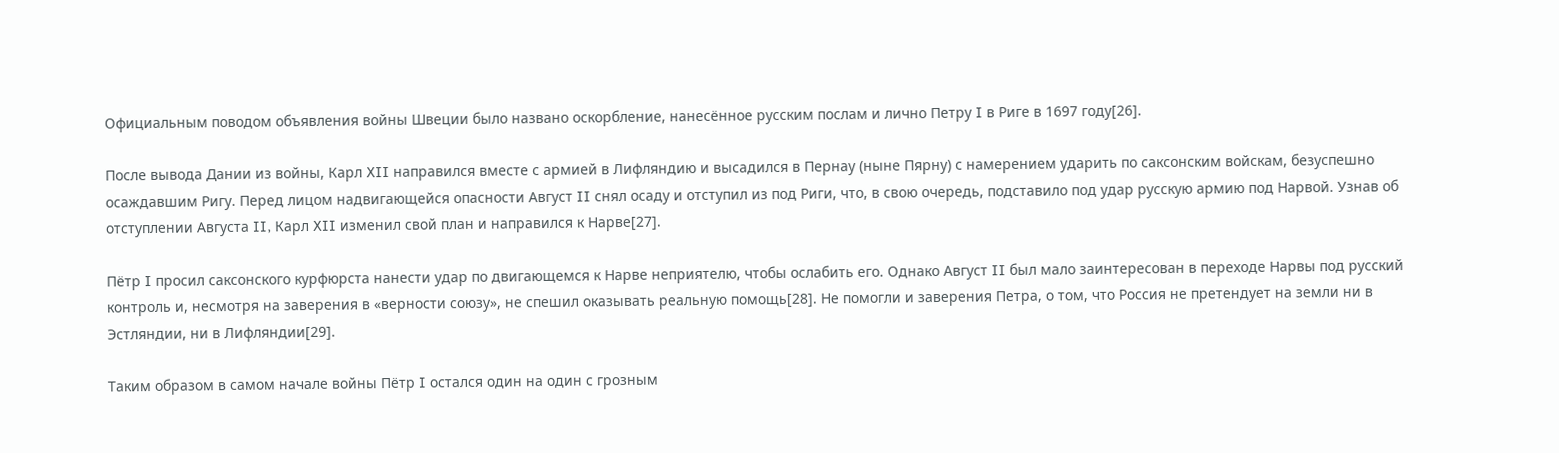Официальным поводом объявления войны Швеции было названо оскорбление, нанесённое русским послам и лично Петру I в Риге в 1697 году[26].

После вывода Дании из войны, Карл XII направился вместе с армией в Лифляндию и высадился в Пернау (ныне Пярну) с намерением ударить по саксонским войскам, безуспешно осаждавшим Ригу. Перед лицом надвигающейся опасности Август II снял осаду и отступил из под Риги, что, в свою очередь, подставило под удар русскую армию под Нарвой. Узнав об отступлении Августа II, Карл XII изменил свой план и направился к Нарве[27].

Пётр I просил саксонского курфюрста нанести удар по двигающемся к Нарве неприятелю, чтобы ослабить его. Однако Август II был мало заинтересован в переходе Нарвы под русский контроль и, несмотря на заверения в «верности союзу», не спешил оказывать реальную помощь[28]. Не помогли и заверения Петра, о том, что Россия не претендует на земли ни в Эстляндии, ни в Лифляндии[29].

Таким образом в самом начале войны Пётр I остался один на один с грозным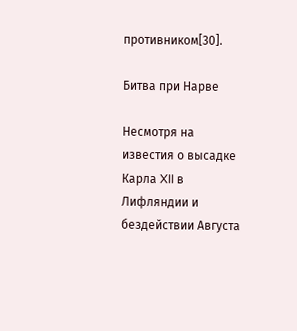противником[30].

Битва при Нарве

Несмотря на известия о высадке Карла XII в Лифляндии и бездействии Августа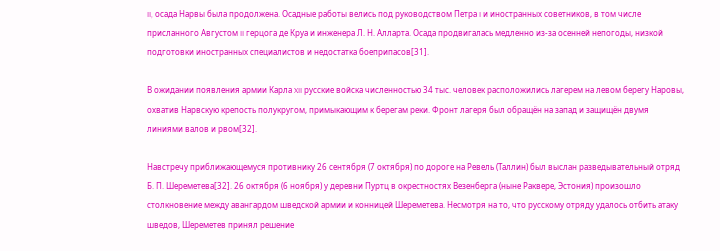II, осада Нарвы была продолжена. Осадные работы велись под руководством Петра I и иностранных советников, в том числе присланного Августом II герцога де Круа и инженера Л. Н. Алларта. Осада продвигалась медленно из-за осенней непогоды, низкой подготовки иностранных специалистов и недостатка боеприпасов[31].

В ожидании появления армии Карла XII русские войска численностью 34 тыс. человек расположились лагерем на левом берегу Наровы, охватив Нарвскую крепость полукругом, примыкающим к берегам реки. Фронт лагеря был обращён на запад и защищён двумя линиями валов и рвом[32].

Навстречу приближающемуся противнику 26 сентября (7 октября) по дороге на Ревель (Таллин) был выслан разведывательный отряд Б. П. Шереметева[32]. 26 октября (6 ноября) у деревни Пуртц в окрестностях Везенберга (ныне Раквере, Эстония) произошло столкновение между авангардом шведской армии и конницей Шереметева. Несмотря на то, что русскому отряду удалось отбить атаку шведов, Шереметев принял решение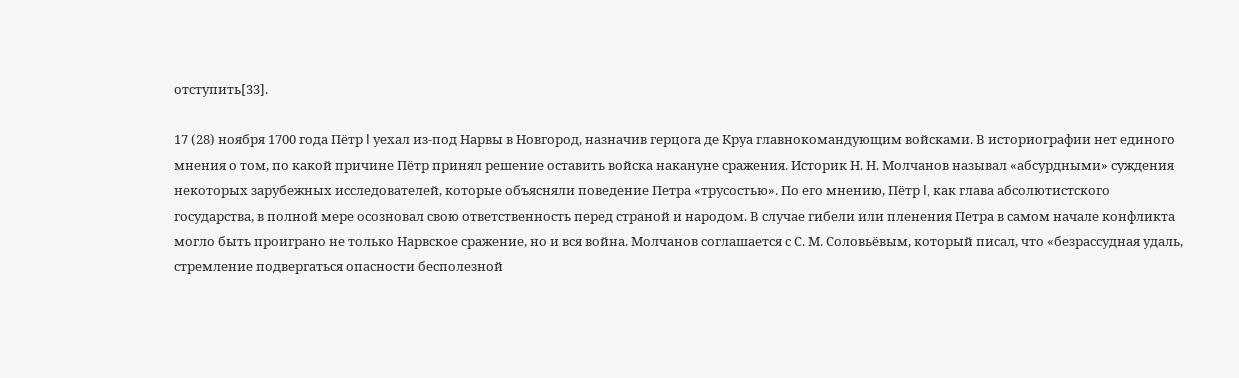отступить[33].

17 (28) ноября 1700 года Пётр I уехал из-под Нарвы в Новгород, назначив герцога де Круа главнокомандующим войсками. В историографии нет единого мнения о том, по какой причине Пётр принял решение оставить войска накануне сражения. Историк Н. Н. Молчанов называл «абсурдными» суждения некоторых зарубежных исследователей, которые объясняли поведение Петра «трусостью». По его мнению, Пётр I, как глава абсолютистского государства, в полной мере осозновал свою ответственность перед страной и народом. В случае гибели или пленения Петра в самом начале конфликта могло быть проиграно не только Нарвское сражение, но и вся война. Молчанов соглашается с С. М. Соловьёвым, который писал, что «безрассудная удаль, стремление подвергаться опасности бесполезной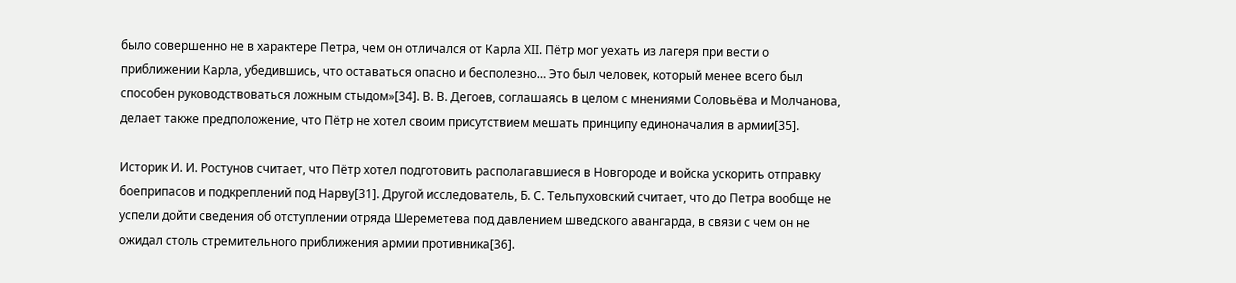было совершенно не в характере Петра, чем он отличался от Карла XII. Пётр мог уехать из лагеря при вести о приближении Карла, убедившись, что оставаться опасно и бесполезно… Это был человек, который менее всего был способен руководствоваться ложным стыдом»[34]. В. В. Дегоев, соглашаясь в целом с мнениями Соловьёва и Молчанова, делает также предположение, что Пётр не хотел своим присутствием мешать принципу единоначалия в армии[35].

Историк И. И. Ростунов считает, что Пётр хотел подготовить располагавшиеся в Новгороде и войска ускорить отправку боеприпасов и подкреплений под Нарву[31]. Другой исследователь, Б. С. Тельпуховский считает, что до Петра вообще не успели дойти сведения об отступлении отряда Шереметева под давлением шведского авангарда, в связи с чем он не ожидал столь стремительного приближения армии противника[36].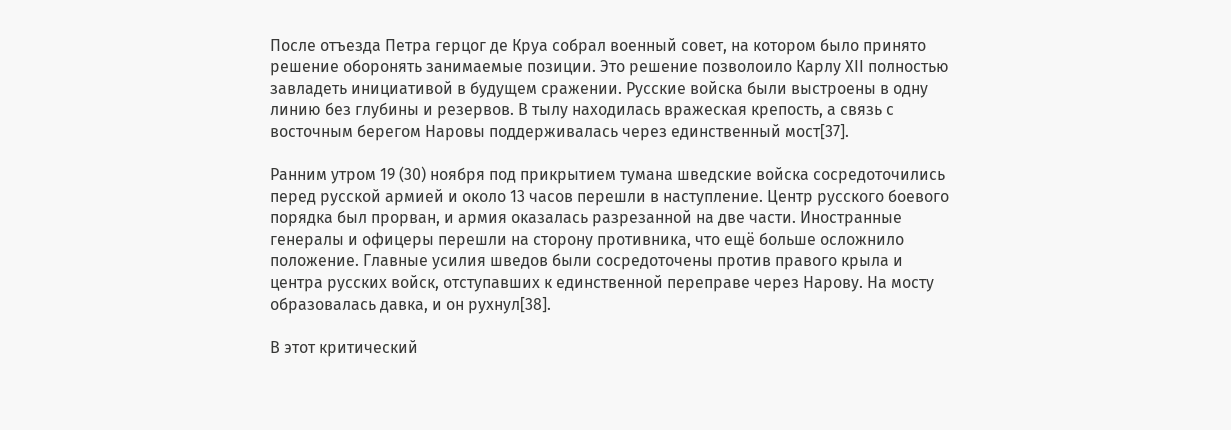После отъезда Петра герцог де Круа собрал военный совет, на котором было принято решение оборонять занимаемые позиции. Это решение позволоило Карлу XII полностью завладеть инициативой в будущем сражении. Русские войска были выстроены в одну линию без глубины и резервов. В тылу находилась вражеская крепость, а связь с восточным берегом Наровы поддерживалась через единственный мост[37].

Ранним утром 19 (30) ноября под прикрытием тумана шведские войска сосредоточились перед русской армией и около 13 часов перешли в наступление. Центр русского боевого порядка был прорван, и армия оказалась разрезанной на две части. Иностранные генералы и офицеры перешли на сторону противника, что ещё больше осложнило положение. Главные усилия шведов были сосредоточены против правого крыла и центра русских войск, отступавших к единственной переправе через Нарову. На мосту образовалась давка, и он рухнул[38].

В этот критический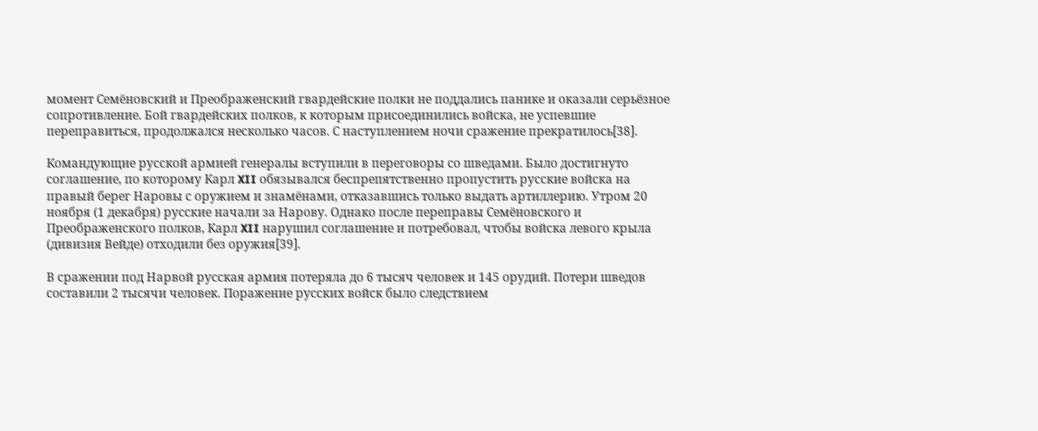момент Семёновский и Преображенский гвардейские полки не поддались панике и оказали серьёзное сопротивление. Бой гвардейских полков, к которым присоединились войска, не успевшие переправиться, продолжался несколько часов. С наступлением ночи сражение прекратилось[38].

Командующие русской армией генералы вступили в переговоры со шведами. Было достигнуто соглашение, по которому Карл XII обязывался беспрепятственно пропустить русские войска на правый берег Наровы с оружием и знамёнами, отказавшись только выдать артиллерию. Утром 20 ноября (1 декабря) русские начали за Нарову. Однако после переправы Семёновского и Преображенского полков, Карл XII нарушил соглашение и потребовал, чтобы войска левого крыла (дивизия Вейде) отходили без оружия[39].

В сражении под Нарвой русская армия потеряла до 6 тысяч человек и 145 орудий. Потери шведов составили 2 тысячи человек. Поражение русских войск было следствием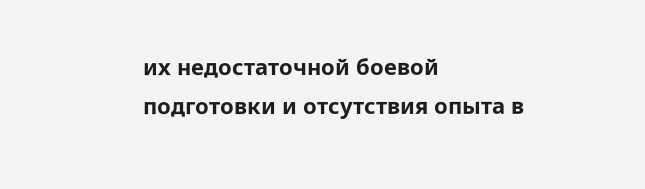их недостаточной боевой подготовки и отсутствия опыта в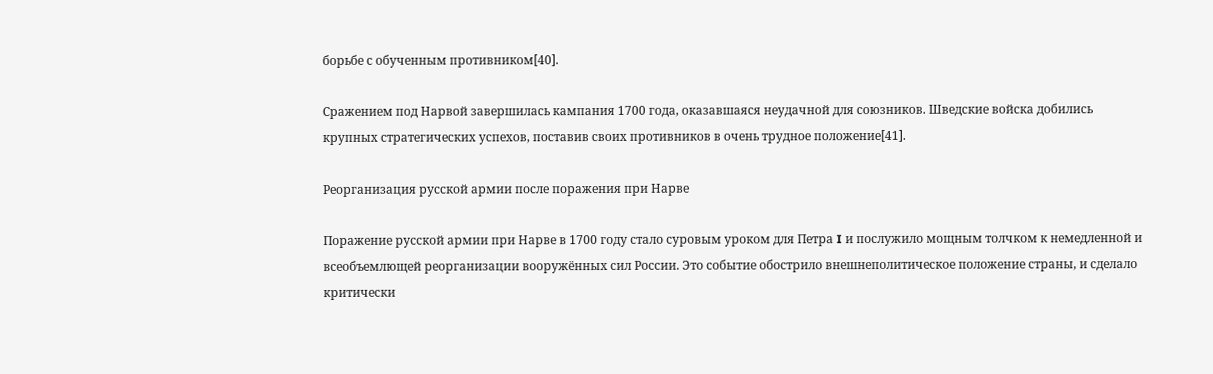борьбе с обученным противником[40].

Сражением под Нарвой завершилась кампания 1700 года, оказавшаяся неудачной для союзников. Шведские войска добились крупных стратегических успехов, поставив своих противников в очень трудное положение[41].

Реорганизация русской армии после поражения при Нарве

Поражение русской армии при Нарве в 1700 году стало суровым уроком для Петра I и послужило мощным толчком к немедленной и всеобъемлющей реорганизации вооружённых сил России. Это событие обострило внешнеполитическое положение страны, и сделало критически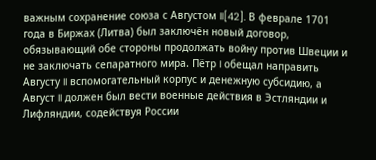важным сохранение союза с Августом II[42]. В феврале 1701 года в Биржах (Литва) был заключён новый договор, обязывающий обе стороны продолжать войну против Швеции и не заключать сепаратного мира. Пётр I обещал направить Августу II вспомогательный корпус и денежную субсидию, а Август II должен был вести военные действия в Эстляндии и Лифляндии, содействуя России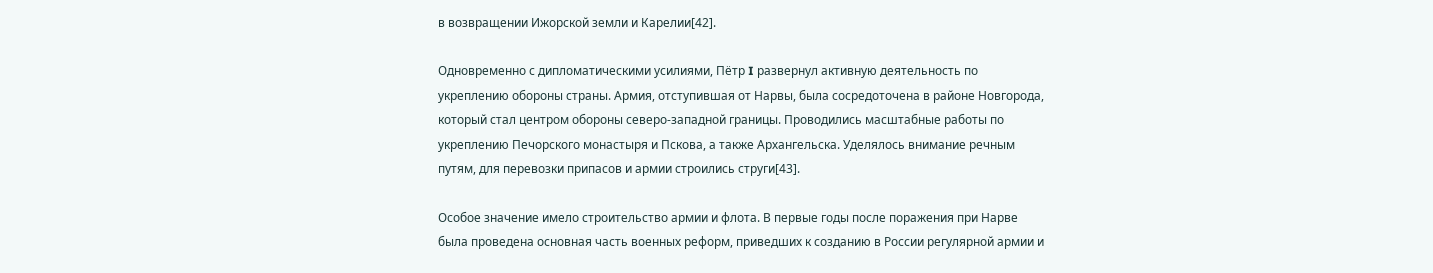в возвращении Ижорской земли и Карелии[42].

Одновременно с дипломатическими усилиями, Пётр I развернул активную деятельность по укреплению обороны страны. Армия, отступившая от Нарвы, была сосредоточена в районе Новгорода, который стал центром обороны северо-западной границы. Проводились масштабные работы по укреплению Печорского монастыря и Пскова, а также Архангельска. Уделялось внимание речным путям, для перевозки припасов и армии строились струги[43].

Особое значение имело строительство армии и флота. В первые годы после поражения при Нарве была проведена основная часть военных реформ, приведших к созданию в России регулярной армии и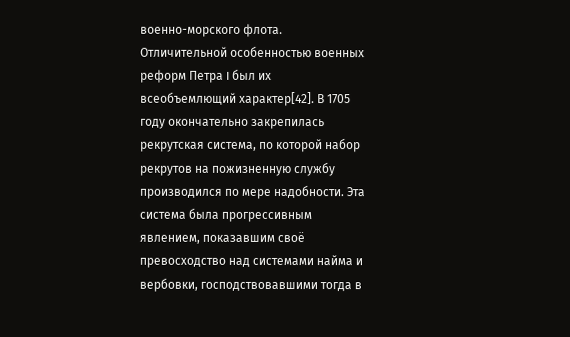военно-морского флота. Отличительной особенностью военных реформ Петра I был их всеобъемлющий характер[42]. В 1705 году окончательно закрепилась рекрутская система, по которой набор рекрутов на пожизненную службу производился по мере надобности. Эта система была прогрессивным явлением, показавшим своё превосходство над системами найма и вербовки, господствовавшими тогда в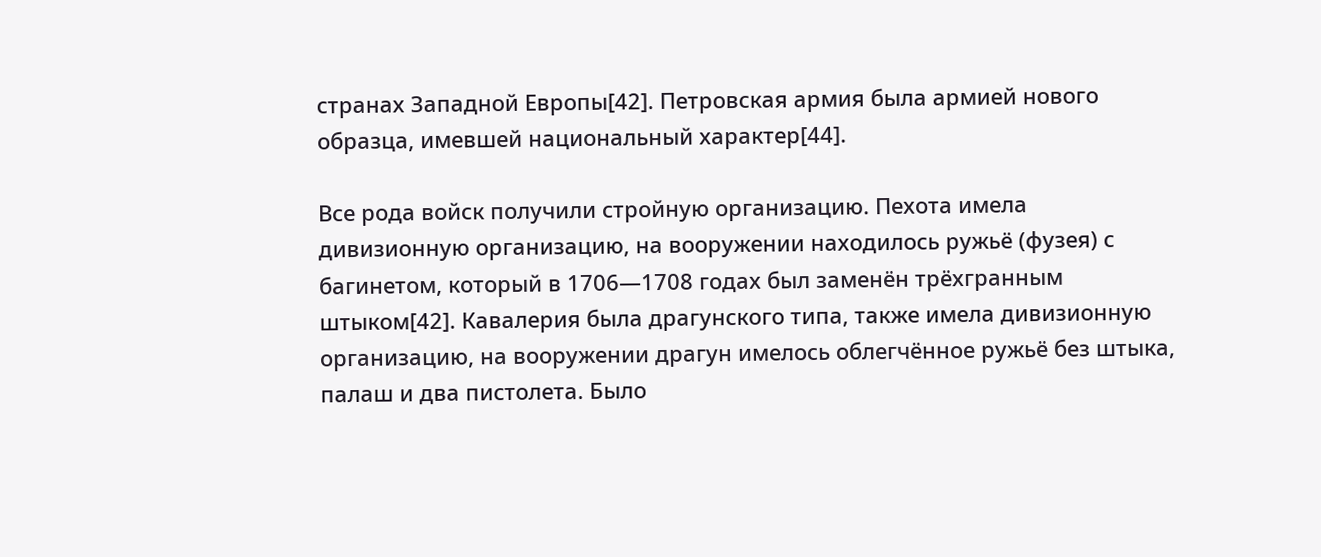странах Западной Европы[42]. Петровская армия была армией нового образца, имевшей национальный характер[44].

Все рода войск получили стройную организацию. Пехота имела дивизионную организацию, на вооружении находилось ружьё (фузея) с багинетом, который в 1706—1708 годах был заменён трёхгранным штыком[42]. Кавалерия была драгунского типа, также имела дивизионную организацию, на вооружении драгун имелось облегчённое ружьё без штыка, палаш и два пистолета. Было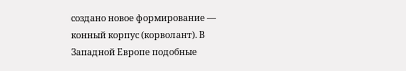создано новое формирование — конный корпус (корволант). В Западной Европе подобные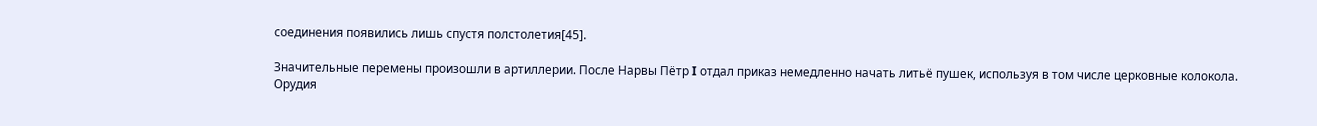соединения появились лишь спустя полстолетия[45].

Значительные перемены произошли в артиллерии. После Нарвы Пётр I отдал приказ немедленно начать литьё пушек, используя в том числе церковные колокола. Орудия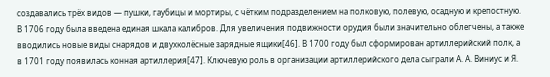создавались трёх видов — пушки, гаубицы и мортиры, с чётким подразделением на полковую, полевую, осадную и крепостную. В 1706 году была введена единая шкала калибров. Для увеличения подвижности орудия были значительно облегчены, а также вводились новые виды снарядов и двухколёсные зарядные ящики[46]. В 1700 году был сформирован артиллерийский полк, а в 1701 году появилась конная артиллерия[47]. Ключевую роль в организации артиллерийского дела сыграли А. А. Виниус и Я.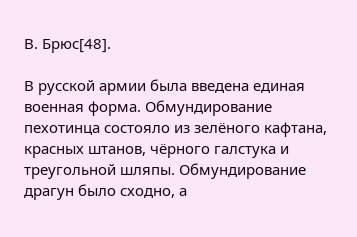В. Брюс[48].

В русской армии была введена единая военная форма. Обмундирование пехотинца состояло из зелёного кафтана, красных штанов, чёрного галстука и треугольной шляпы. Обмундирование драгун было сходно, а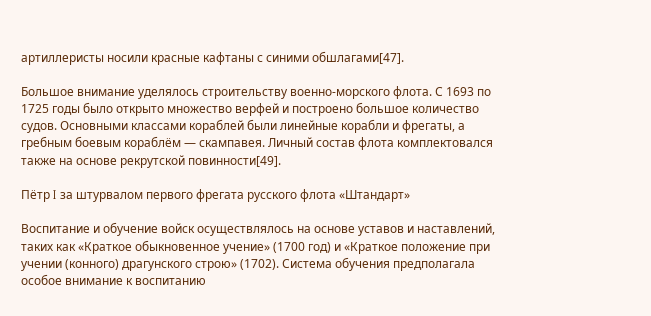артиллеристы носили красные кафтаны с синими обшлагами[47].

Большое внимание уделялось строительству военно-морского флота. С 1693 по 1725 годы было открыто множество верфей и построено большое количество судов. Основными классами кораблей были линейные корабли и фрегаты, а гребным боевым кораблём — скампавея. Личный состав флота комплектовался также на основе рекрутской повинности[49].

Пётр I за штурвалом первого фрегата русского флота «Штандарт»

Воспитание и обучение войск осуществлялось на основе уставов и наставлений, таких как «Краткое обыкновенное учение» (1700 год) и «Краткое положение при учении (конного) драгунского строю» (1702). Система обучения предполагала особое внимание к воспитанию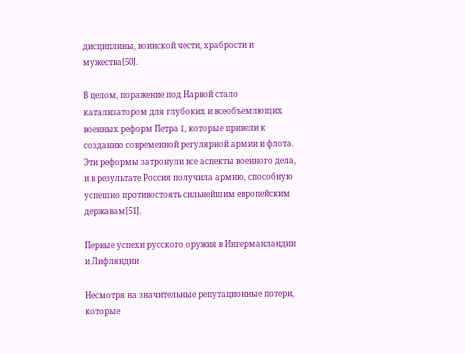дисциплины, воинской чести, храбрости и мужества[50].

В целом, поражение под Нарвой стало катализатором для глубоких и всеобъемлющих военных реформ Петра I, которые привели к созданию современной регулярной армии и флота. Эти реформы затронули все аспекты военного дела, и в результате Россия получила армию, способную успешно противостоять сильнейшим европейским державам[51].

Первые успехи русского оружия в Ингерманландии и Лифляндии

Несмотря на значительные репутационные потери, которые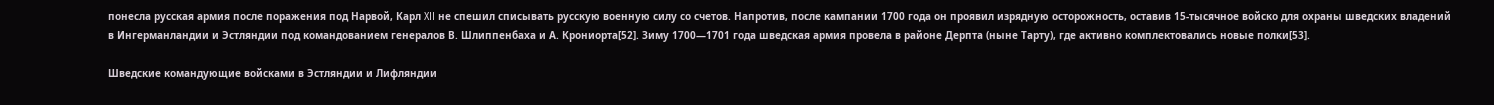понесла русская армия после поражения под Нарвой, Карл XII не спешил списывать русскую военную силу со счетов. Напротив, после кампании 1700 года он проявил изрядную осторожность, оставив 15-тысячное войско для охраны шведских владений в Ингерманландии и Эстляндии под командованием генералов В. Шлиппенбаха и А. Крониорта[52]. Зиму 1700—1701 года шведская армия провела в районе Дерпта (ныне Тарту), где активно комплектовались новые полки[53].

Шведские командующие войсками в Эстляндии и Лифляндии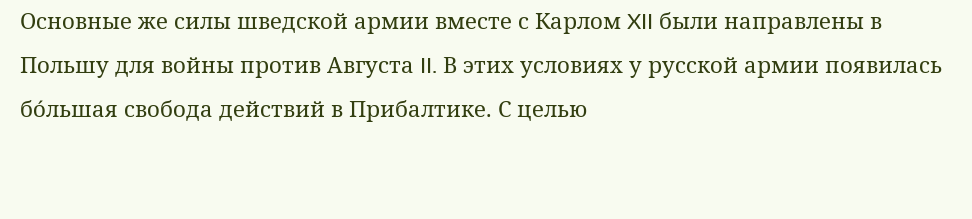Основные же силы шведской армии вместе с Карлом XII были направлены в Польшу для войны против Августа II. В этих условиях у русской армии появилась бо́льшая свобода действий в Прибалтике. С целью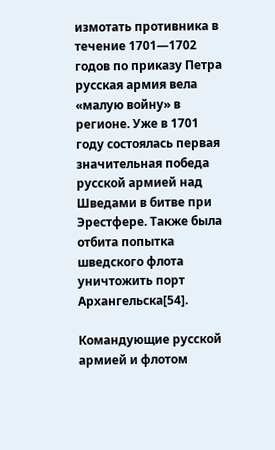измотать противника в течение 1701—1702 годов по приказу Петра русская армия вела «малую войну» в регионе. Уже в 1701 году состоялась первая значительная победа русской армией над Шведами в битве при Эрестфере. Также была отбита попытка шведского флота уничтожить порт Архангельска[54].

Командующие русской армией и флотом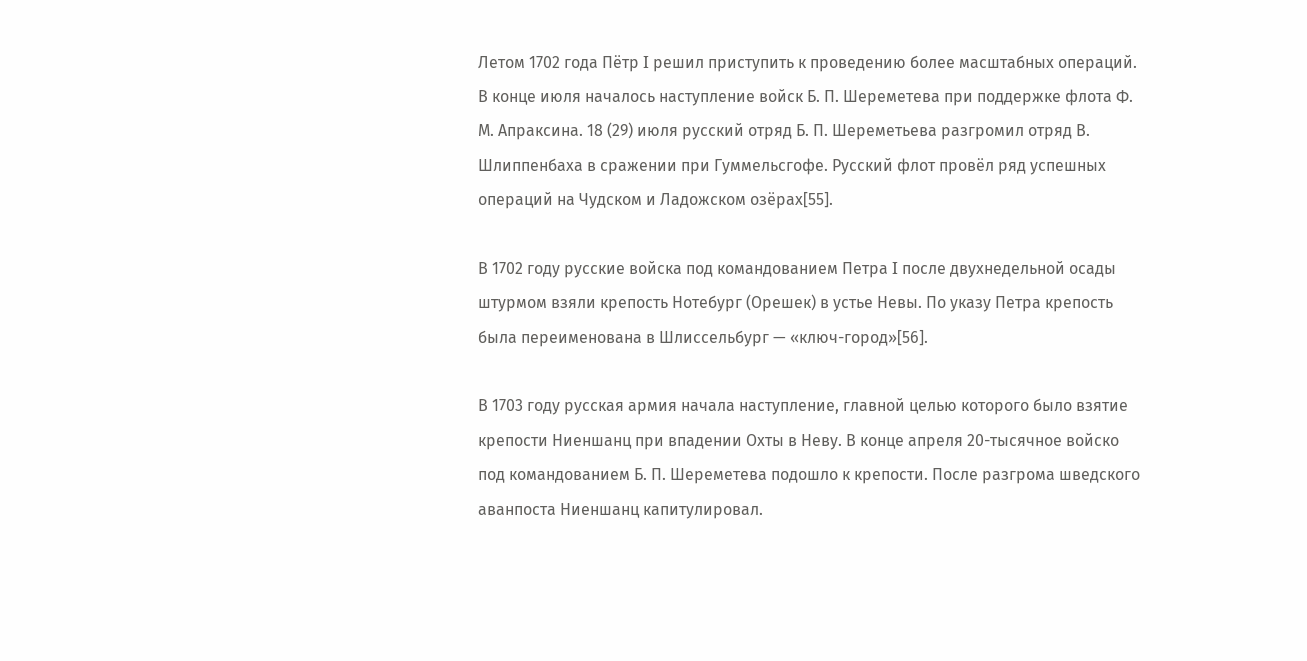Летом 1702 года Пётр I решил приступить к проведению более масштабных операций. В конце июля началось наступление войск Б. П. Шереметева при поддержке флота Ф. М. Апраксина. 18 (29) июля русский отряд Б. П. Шереметьева разгромил отряд В. Шлиппенбаха в сражении при Гуммельсгофе. Русский флот провёл ряд успешных операций на Чудском и Ладожском озёрах[55].

В 1702 году русские войска под командованием Петра I после двухнедельной осады штурмом взяли крепость Нотебург (Орешек) в устье Невы. По указу Петра крепость была переименована в Шлиссельбург — «ключ-город»[56].

В 1703 году русская армия начала наступление, главной целью которого было взятие крепости Ниеншанц при впадении Охты в Неву. В конце апреля 20-тысячное войско под командованием Б. П. Шереметева подошло к крепости. После разгрома шведского аванпоста Ниеншанц капитулировал.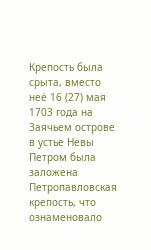Крепость была срыта, вместо неё 16 (27) мая 1703 года на Заячьем острове в устье Невы Петром была заложена Петропавловская крепость, что ознаменовало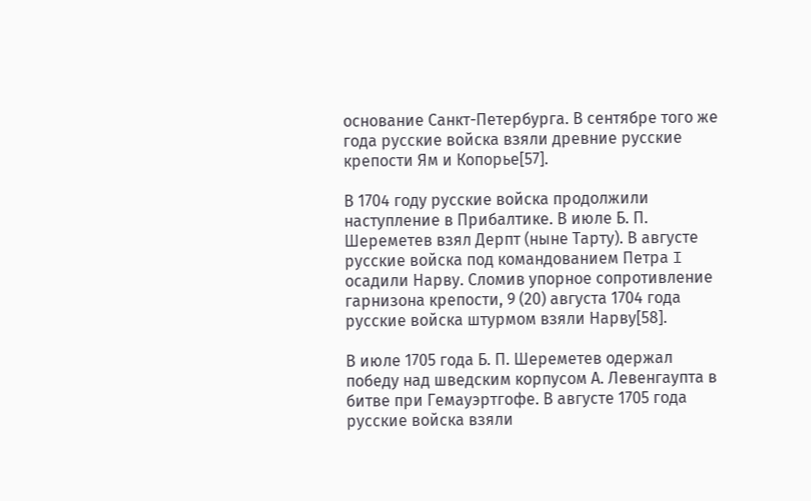основание Санкт-Петербурга. В сентябре того же года русские войска взяли древние русские крепости Ям и Копорье[57].

В 1704 году русские войска продолжили наступление в Прибалтике. В июле Б. П. Шереметев взял Дерпт (ныне Тарту). В августе русские войска под командованием Петра I осадили Нарву. Сломив упорное сопротивление гарнизона крепости, 9 (20) августа 1704 года русские войска штурмом взяли Нарву[58].

В июле 1705 года Б. П. Шереметев одержал победу над шведским корпусом А. Левенгаупта в битве при Гемауэртгофе. В августе 1705 года русские войска взяли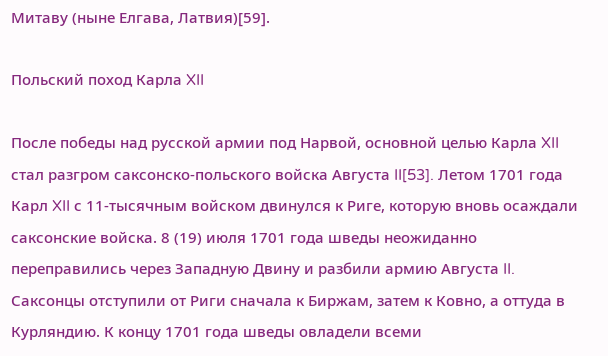Митаву (ныне Елгава, Латвия)[59].

Польский поход Карла XII

После победы над русской армии под Нарвой, основной целью Карла XII стал разгром саксонско-польского войска Августа II[53]. Летом 1701 года Карл XII с 11-тысячным войском двинулся к Риге, которую вновь осаждали саксонские войска. 8 (19) июля 1701 года шведы неожиданно переправились через Западную Двину и разбили армию Августа II. Саксонцы отступили от Риги сначала к Биржам, затем к Ковно, а оттуда в Курляндию. К концу 1701 года шведы овладели всеми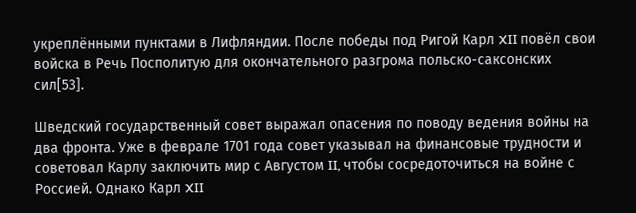укреплёнными пунктами в Лифляндии. После победы под Ригой Карл XII повёл свои войска в Речь Посполитую для окончательного разгрома польско-саксонских сил[53].

Шведский государственный совет выражал опасения по поводу ведения войны на два фронта. Уже в феврале 1701 года совет указывал на финансовые трудности и советовал Карлу заключить мир с Августом II, чтобы сосредоточиться на войне с Россией. Однако Карл XII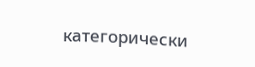категорически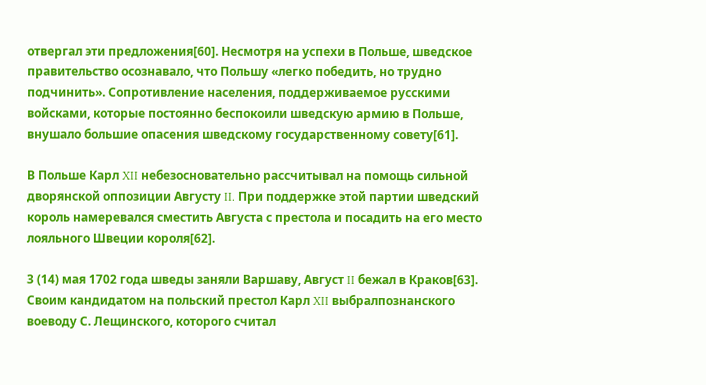отвергал эти предложения[60]. Несмотря на успехи в Польше, шведское правительство осознавало, что Польшу «легко победить, но трудно подчинить». Сопротивление населения, поддерживаемое русскими войсками, которые постоянно беспокоили шведскую армию в Польше, внушало большие опасения шведскому государственному совету[61].

В Польше Карл XII небезосновательно рассчитывал на помощь сильной дворянской оппозиции Августу II. При поддержке этой партии шведский король намеревался сместить Августа с престола и посадить на его место лояльного Швеции короля[62].

3 (14) мая 1702 года шведы заняли Варшаву, Август II бежал в Краков[63]. Своим кандидатом на польский престол Карл XII выбралпознанского воеводу С. Лещинского, которого считал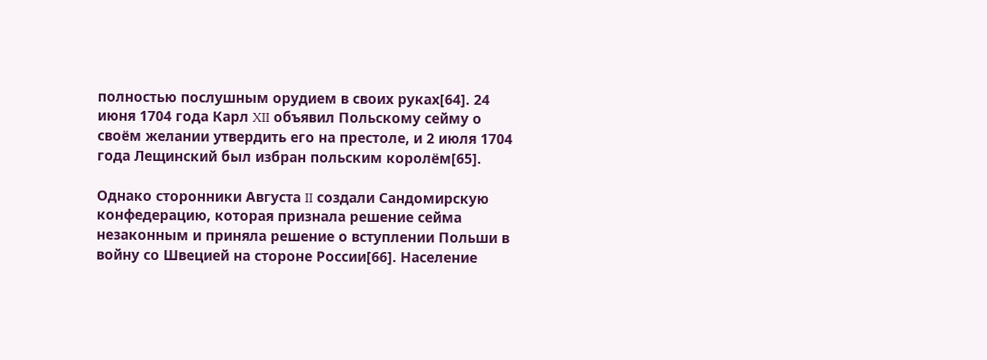полностью послушным орудием в своих руках[64]. 24 июня 1704 года Карл XII объявил Польскому сейму о своём желании утвердить его на престоле, и 2 июля 1704 года Лещинский был избран польским королём[65].

Однако сторонники Августа II создали Сандомирскую конфедерацию, которая признала решение сейма незаконным и приняла решение о вступлении Польши в войну со Швецией на стороне России[66]. Население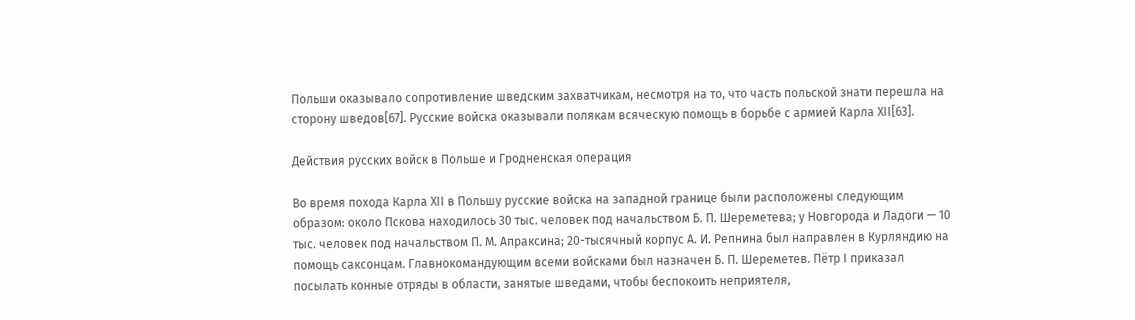Польши оказывало сопротивление шведским захватчикам, несмотря на то, что часть польской знати перешла на сторону шведов[67]. Русские войска оказывали полякам всяческую помощь в борьбе с армией Карла XII[63].

Действия русских войск в Польше и Гродненская операция

Во время похода Карла XII в Польшу русские войска на западной границе были расположены следующим образом: около Пскова находилось 30 тыс. человек под начальством Б. П. Шереметева; у Новгорода и Ладоги — 10 тыс. человек под начальством П. М. Апраксина; 20-тысячный корпус А. И. Репнина был направлен в Курляндию на помощь саксонцам. Главнокомандующим всеми войсками был назначен Б. П. Шереметев. Пётр I приказал посылать конные отряды в области, занятые шведами, чтобы беспокоить неприятеля,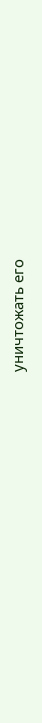уничтожать его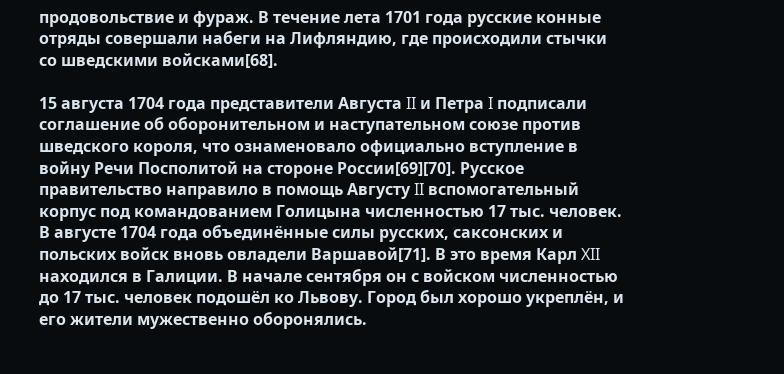продовольствие и фураж. В течение лета 1701 года русские конные отряды совершали набеги на Лифляндию, где происходили стычки со шведскими войсками[68].

15 августа 1704 года представители Августа II и Петра I подписали соглашение об оборонительном и наступательном союзе против шведского короля, что ознаменовало официально вступление в войну Речи Посполитой на стороне России[69][70]. Русское правительство направило в помощь Августу II вспомогательный корпус под командованием Голицына численностью 17 тыс. человек. В августе 1704 года объединённые силы русских, саксонских и польских войск вновь овладели Варшавой[71]. В это время Карл XII находился в Галиции. В начале сентября он с войском численностью до 17 тыс. человек подошёл ко Львову. Город был хорошо укреплён, и его жители мужественно оборонялись.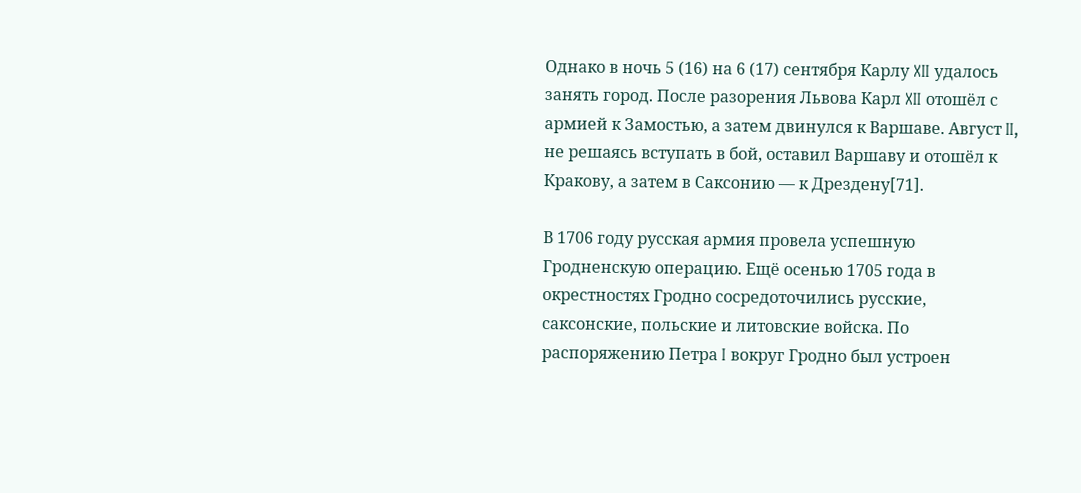Однако в ночь 5 (16) на 6 (17) сентября Карлу XII удалось занять город. После разорения Львова Карл XII отошёл с армией к Замостью, а затем двинулся к Варшаве. Август II, не решаясь вступать в бой, оставил Варшаву и отошёл к Кракову, а затем в Саксонию — к Дрездену[71].

В 1706 году русская армия провела успешную Гродненскую операцию. Ещё осенью 1705 года в окрестностях Гродно сосредоточились русские, саксонские, польские и литовские войска. По распоряжению Петра I вокруг Гродно был устроен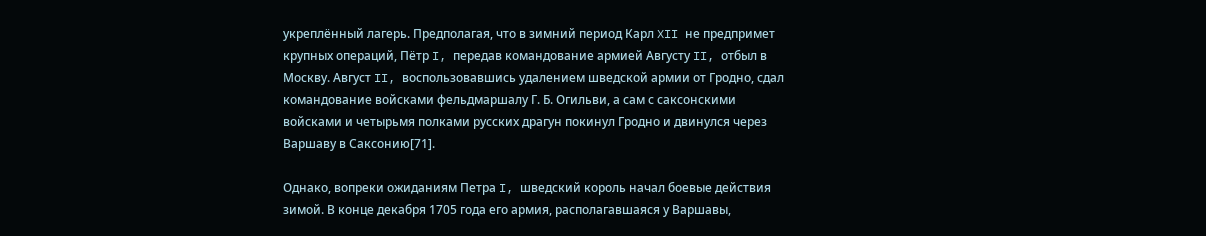укреплённый лагерь. Предполагая, что в зимний период Карл XII не предпримет крупных операций, Пётр I, передав командование армией Августу II, отбыл в Москву. Август II, воспользовавшись удалением шведской армии от Гродно, сдал командование войсками фельдмаршалу Г. Б. Огильви, а сам с саксонскими войсками и четырьмя полками русских драгун покинул Гродно и двинулся через Варшаву в Саксонию[71].

Однако, вопреки ожиданиям Петра I, шведский король начал боевые действия зимой. В конце декабря 1705 года его армия, располагавшаяся у Варшавы,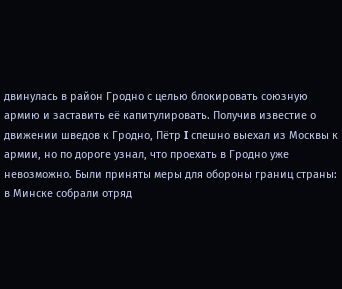двинулась в район Гродно с целью блокировать союзную армию и заставить её капитулировать. Получив известие о движении шведов к Гродно, Пётр I спешно выехал из Москвы к армии, но по дороге узнал, что проехать в Гродно уже невозможно. Были приняты меры для обороны границ страны: в Минске собрали отряд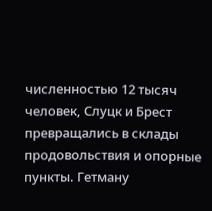численностью 12 тысяч человек, Слуцк и Брест превращались в склады продовольствия и опорные пункты. Гетману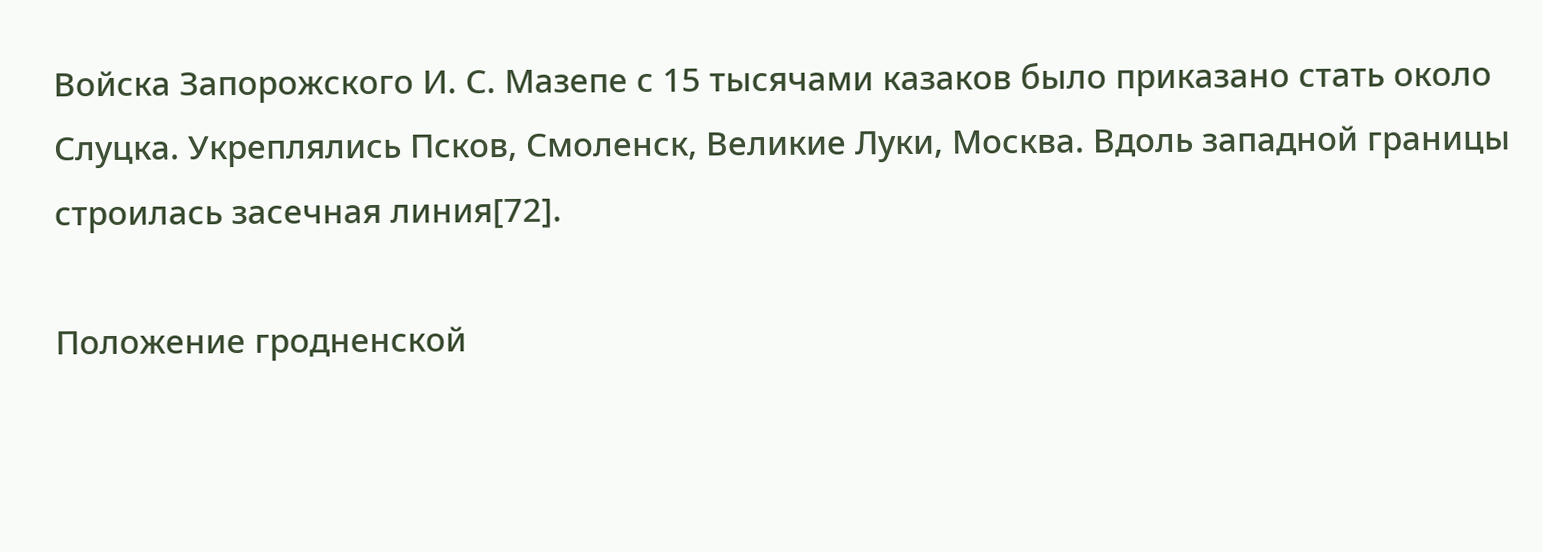Войска Запорожского И. С. Мазепе с 15 тысячами казаков было приказано стать около Слуцка. Укреплялись Псков, Смоленск, Великие Луки, Москва. Вдоль западной границы строилась засечная линия[72].

Положение гродненской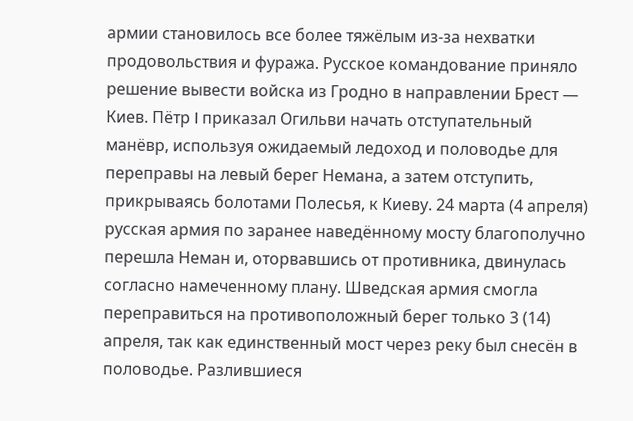армии становилось все более тяжёлым из-за нехватки продовольствия и фуража. Русское командование приняло решение вывести войска из Гродно в направлении Брест — Киев. Пётр I приказал Огильви начать отступательный манёвр, используя ожидаемый ледоход и половодье для переправы на левый берег Немана, а затем отступить, прикрываясь болотами Полесья, к Киеву. 24 марта (4 апреля) русская армия по заранее наведённому мосту благополучно перешла Неман и, оторвавшись от противника, двинулась согласно намеченному плану. Шведская армия смогла переправиться на противоположный берег только 3 (14) апреля, так как единственный мост через реку был снесён в половодье. Разлившиеся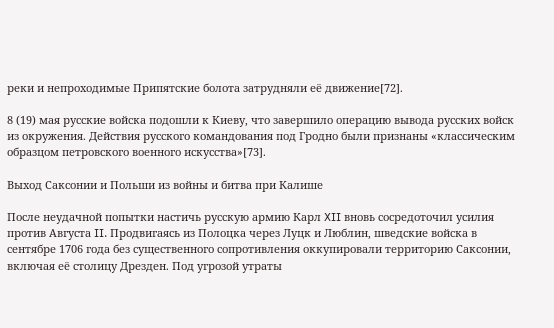реки и непроходимые Припятские болота затрудняли её движение[72].

8 (19) мая русские войска подошли к Киеву, что завершило операцию вывода русских войск из окружения. Действия русского командования под Гродно были признаны «классическим образцом петровского военного искусства»[73].

Выход Саксонии и Польши из войны и битва при Калише

После неудачной попытки настичь русскую армию Карл XII вновь сосредоточил усилия против Августа II. Продвигаясь из Полоцка через Луцк и Люблин, шведские войска в сентябре 1706 года без существенного сопротивления оккупировали территорию Саксонии, включая её столицу Дрезден. Под угрозой утраты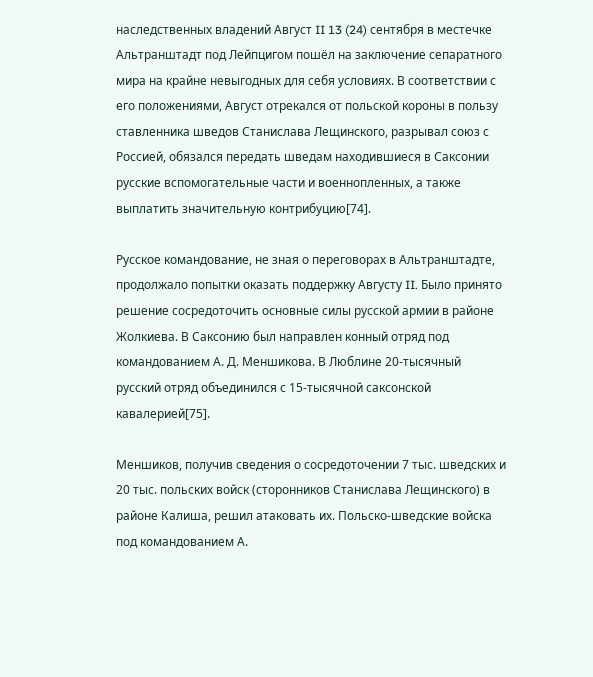наследственных владений Август II 13 (24) сентября в местечке Альтранштадт под Лейпцигом пошёл на заключение сепаратного мира на крайне невыгодных для себя условиях. В соответствии с его положениями, Август отрекался от польской короны в пользу ставленника шведов Станислава Лещинского, разрывал союз с Россией, обязался передать шведам находившиеся в Саксонии русские вспомогательные части и военнопленных, а также выплатить значительную контрибуцию[74].

Русское командование, не зная о переговорах в Альтранштадте, продолжало попытки оказать поддержку Августу II. Было принято решение сосредоточить основные силы русской армии в районе Жолкиева. В Саксонию был направлен конный отряд под командованием А. Д. Меншикова. В Люблине 20-тысячный русский отряд объединился с 15-тысячной саксонской кавалерией[75].

Меншиков, получив сведения о сосредоточении 7 тыс. шведских и 20 тыс. польских войск (сторонников Станислава Лещинского) в районе Калиша, решил атаковать их. Польско-шведские войска под командованием А.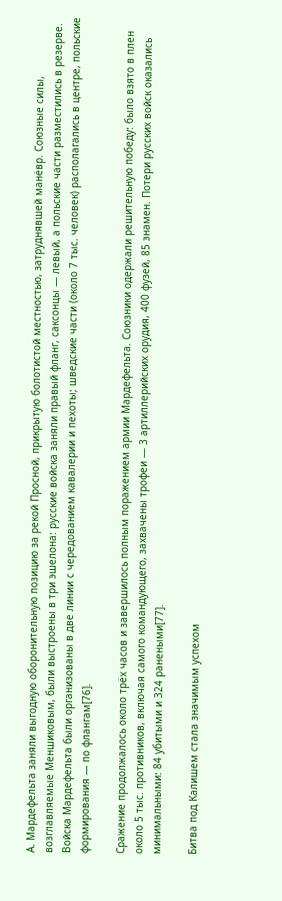А. Мардефельта заняли выгодную оборонительную позицию за рекой Просной, прикрытую болотистой местностью, затруднявшей манёвр. Союзные силы, возглавляемые Меншиковым, были выстроены в три эшелона: русские войска заняли правый фланг, саксонцы — левый, а польские части разместились в резерве. Войска Мардефельта были организованы в две линии с чередованием кавалерии и пехоты; шведские части (около 7 тыс. человек) располагались в центре, польские формирования — по флангам[76].

Сражение продолжалось около трёх часов и завершилось полным поражением армии Мардефельта. Союзники одержали решительную победу: было взято в плен около 5 тыс. противников, включая самого командующего, захвачены трофеи — 3 артиллерийских орудия, 400 фузей, 85 знамен. Потери русских войск оказались минимальными: 84 убитыми и 324 ранеными[77].

Битва под Калишем стала значимым успехом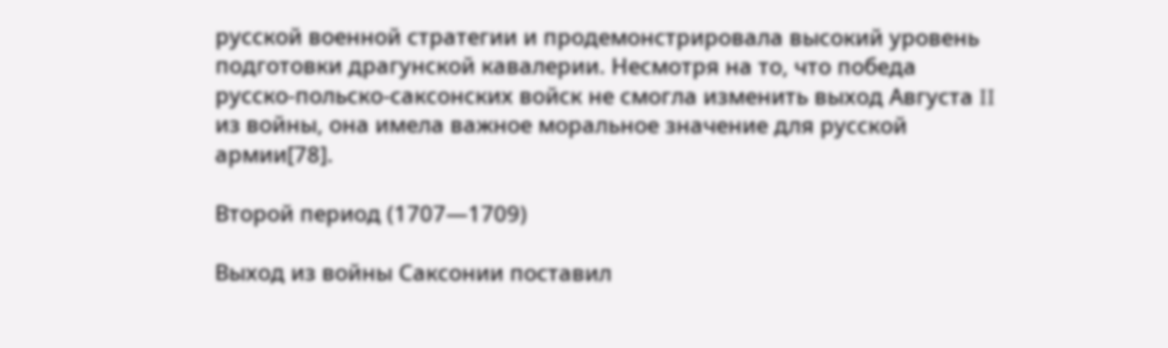русской военной стратегии и продемонстрировала высокий уровень подготовки драгунской кавалерии. Несмотря на то, что победа русско-польско-саксонских войск не смогла изменить выход Августа II из войны, она имела важное моральное значение для русской армии[78].

Второй период (1707—1709)

Выход из войны Саксонии поставил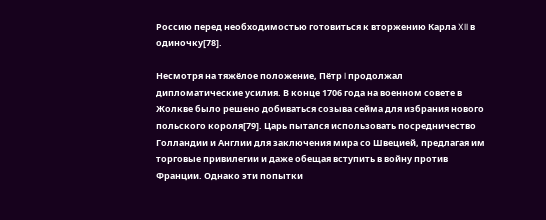Россию перед необходимостью готовиться к вторжению Карла XII в одиночку[78].

Несмотря на тяжёлое положение, Пётр I продолжал дипломатические усилия. В конце 1706 года на военном совете в Жолкве было решено добиваться созыва сейма для избрания нового польского короля[79]. Царь пытался использовать посредничество Голландии и Англии для заключения мира со Швецией, предлагая им торговые привилегии и даже обещая вступить в войну против Франции. Однако эти попытки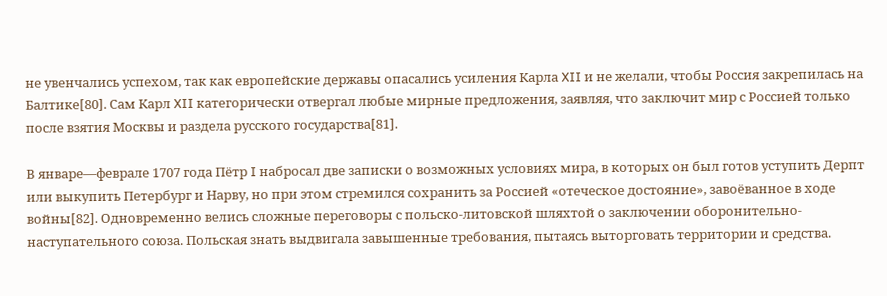не увенчались успехом, так как европейские державы опасались усиления Карла XII и не желали, чтобы Россия закрепилась на Балтике[80]. Сам Карл XII категорически отвергал любые мирные предложения, заявляя, что заключит мир с Россией только после взятия Москвы и раздела русского государства[81].

В январе—феврале 1707 года Пётр I набросал две записки о возможных условиях мира, в которых он был готов уступить Дерпт или выкупить Петербург и Нарву, но при этом стремился сохранить за Россией «отеческое достояние», завоёванное в ходе войны[82]. Одновременно велись сложные переговоры с польско-литовской шляхтой о заключении оборонительно-наступательного союза. Польская знать выдвигала завышенные требования, пытаясь выторговать территории и средства.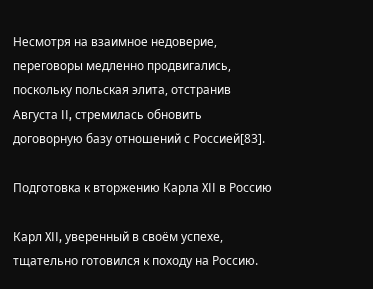Несмотря на взаимное недоверие, переговоры медленно продвигались, поскольку польская элита, отстранив Августа II, стремилась обновить договорную базу отношений с Россией[83].

Подготовка к вторжению Карла XII в Россию

Карл XII, уверенный в своём успехе, тщательно готовился к походу на Россию.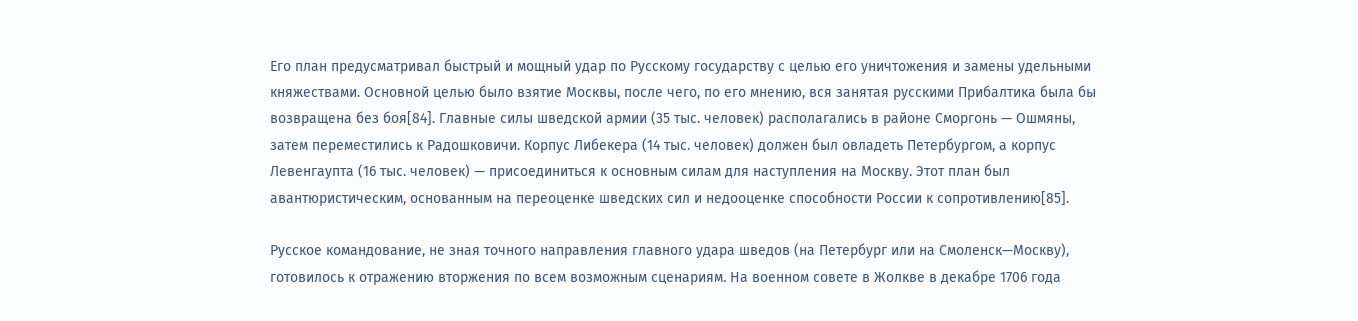Его план предусматривал быстрый и мощный удар по Русскому государству с целью его уничтожения и замены удельными княжествами. Основной целью было взятие Москвы, после чего, по его мнению, вся занятая русскими Прибалтика была бы возвращена без боя[84]. Главные силы шведской армии (35 тыс. человек) располагались в районе Сморгонь — Ошмяны, затем переместились к Радошковичи. Корпус Либекера (14 тыс. человек) должен был овладеть Петербургом, а корпус Левенгаупта (16 тыс. человек) — присоединиться к основным силам для наступления на Москву. Этот план был авантюристическим, основанным на переоценке шведских сил и недооценке способности России к сопротивлению[85].

Русское командование, не зная точного направления главного удара шведов (на Петербург или на Смоленск—Москву), готовилось к отражению вторжения по всем возможным сценариям. На военном совете в Жолкве в декабре 1706 года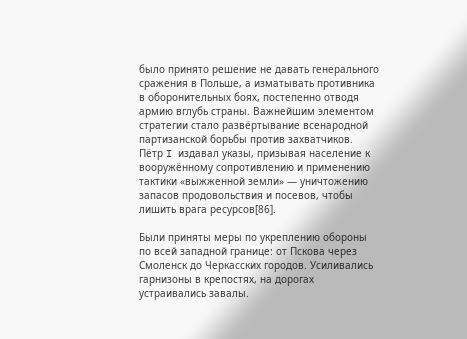было принято решение не давать генерального сражения в Польше, а изматывать противника в оборонительных боях, постепенно отводя армию вглубь страны. Важнейшим элементом стратегии стало развёртывание всенародной партизанской борьбы против захватчиков. Пётр I издавал указы, призывая население к вооружённому сопротивлению и применению тактики «выжженной земли» — уничтожению запасов продовольствия и посевов, чтобы лишить врага ресурсов[86].

Были приняты меры по укреплению обороны по всей западной границе: от Пскова через Смоленск до Черкасских городов. Усиливались гарнизоны в крепостях, на дорогах устраивались завалы.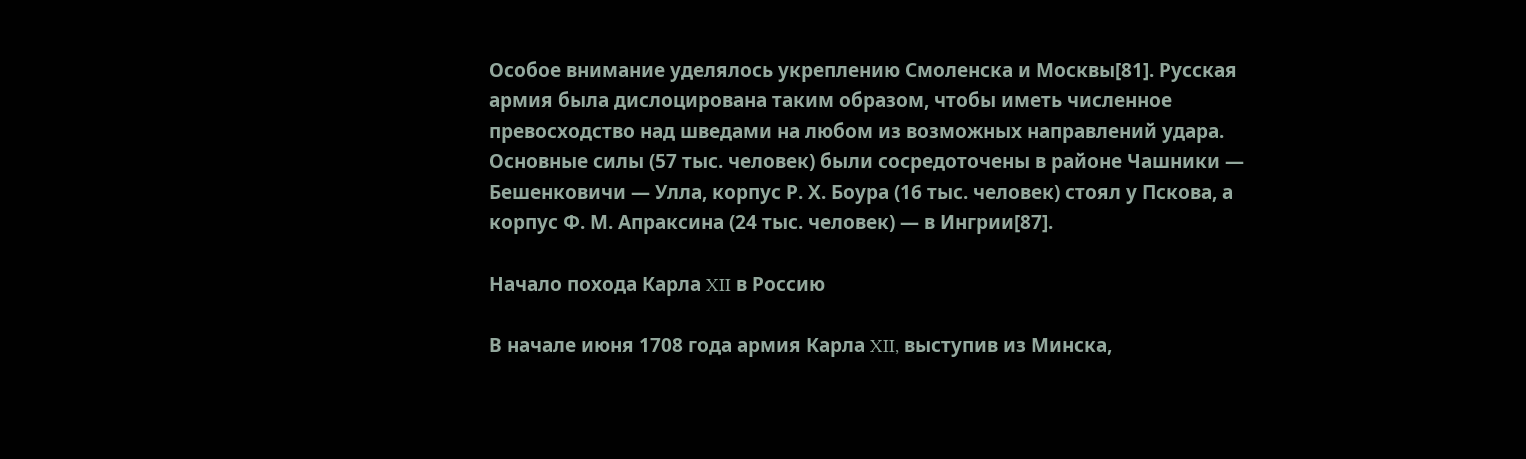Особое внимание уделялось укреплению Смоленска и Москвы[81]. Русская армия была дислоцирована таким образом, чтобы иметь численное превосходство над шведами на любом из возможных направлений удара. Основные силы (57 тыс. человек) были сосредоточены в районе Чашники — Бешенковичи — Улла, корпус Р. Х. Боура (16 тыс. человек) стоял у Пскова, а корпус Ф. М. Апраксина (24 тыс. человек) — в Ингрии[87].

Начало похода Карла XII в Россию

В начале июня 1708 года армия Карла XII, выступив из Минска,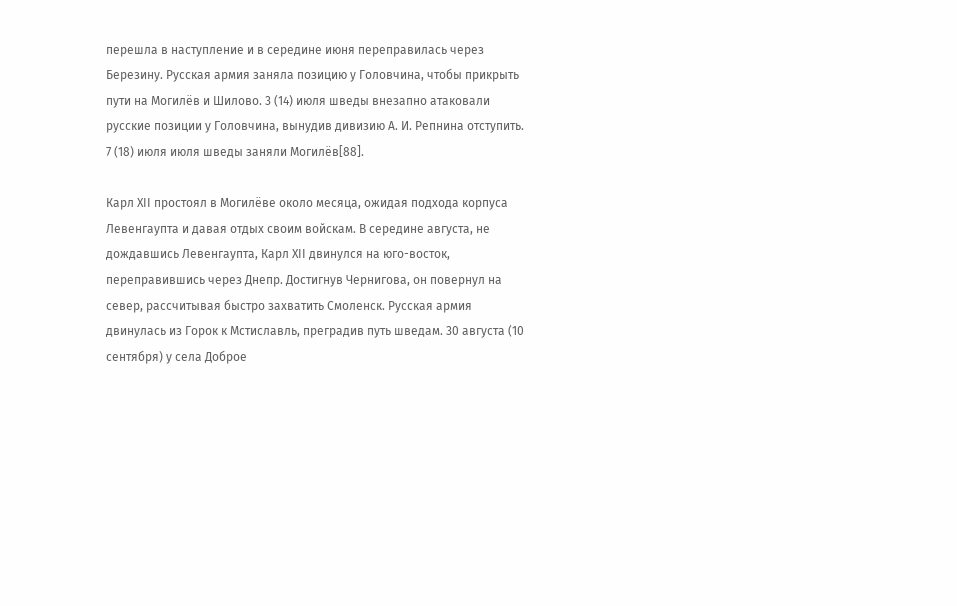перешла в наступление и в середине июня переправилась через Березину. Русская армия заняла позицию у Головчина, чтобы прикрыть пути на Могилёв и Шилово. 3 (14) июля шведы внезапно атаковали русские позиции у Головчина, вынудив дивизию А. И. Репнина отступить. 7 (18) июля июля шведы заняли Могилёв[88].

Карл XII простоял в Могилёве около месяца, ожидая подхода корпуса Левенгаупта и давая отдых своим войскам. В середине августа, не дождавшись Левенгаупта, Карл XII двинулся на юго-восток, переправившись через Днепр. Достигнув Чернигова, он повернул на север, рассчитывая быстро захватить Смоленск. Русская армия двинулась из Горок к Мстиславль, преградив путь шведам. 30 августа (10 сентября) у села Доброе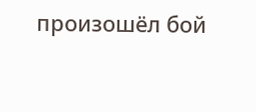произошёл бой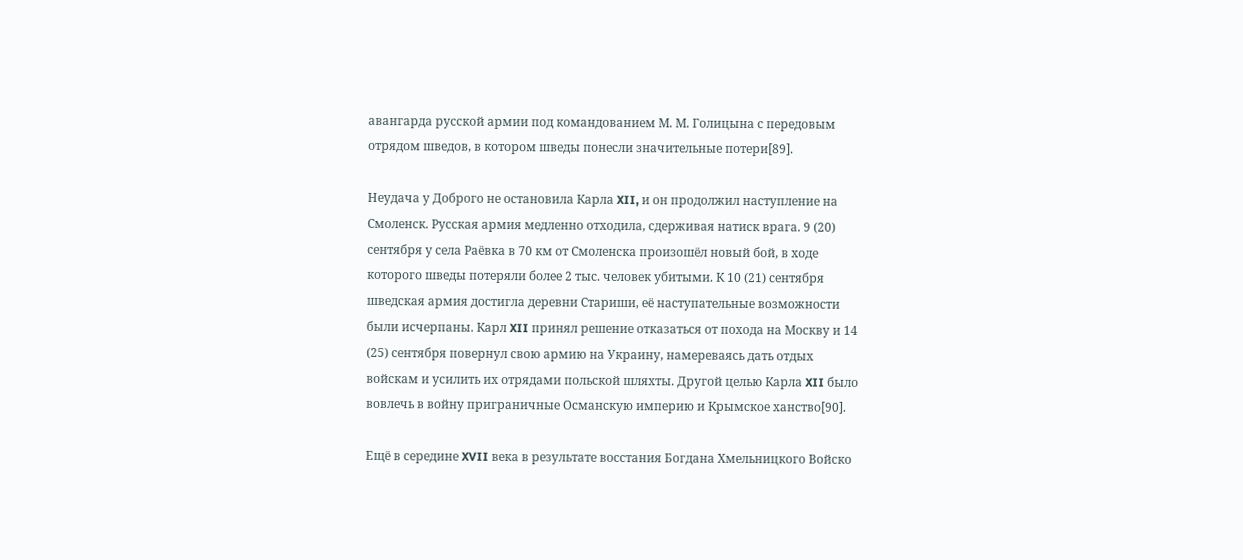авангарда русской армии под командованием М. М. Голицына с передовым отрядом шведов, в котором шведы понесли значительные потери[89].

Неудача у Доброго не остановила Карла XII, и он продолжил наступление на Смоленск. Русская армия медленно отходила, сдерживая натиск врага. 9 (20) сентября у села Раёвка в 70 км от Смоленска произошёл новый бой, в ходе которого шведы потеряли более 2 тыс. человек убитыми. К 10 (21) сентября шведская армия достигла деревни Стариши, её наступательные возможности были исчерпаны. Карл XII принял решение отказаться от похода на Москву и 14 (25) сентября повернул свою армию на Украину, намереваясь дать отдых войскам и усилить их отрядами польской шляхты. Другой целью Карла XII было вовлечь в войну приграничные Османскую империю и Крымское ханство[90].

Ещё в середине XVII века в результате восстания Богдана Хмельницкого Войско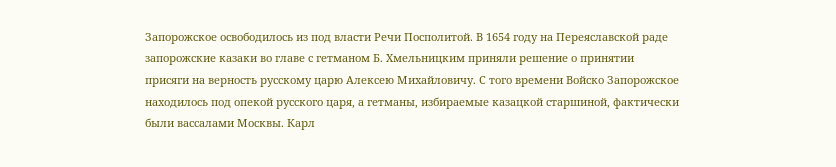Запорожское освободилось из под власти Речи Посполитой. В 1654 году на Переяславской раде запорожские казаки во главе с гетманом Б. Хмельницким приняли решение о принятии присяги на верность русскому царю Алексею Михайловичу. С того времени Войско Запорожское находилось под опекой русского царя, а гетманы, избираемые казацкой старшиной, фактически были вассалами Москвы. Карл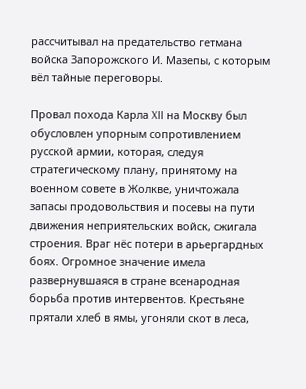рассчитывал на предательство гетмана войска Запорожского И. Мазепы, с которым вёл тайные переговоры.

Провал похода Карла XII на Москву был обусловлен упорным сопротивлением русской армии, которая, следуя стратегическому плану, принятому на военном совете в Жолкве, уничтожала запасы продовольствия и посевы на пути движения неприятельских войск, сжигала строения. Враг нёс потери в арьергардных боях. Огромное значение имела развернувшаяся в стране всенародная борьба против интервентов. Крестьяне прятали хлеб в ямы, угоняли скот в леса,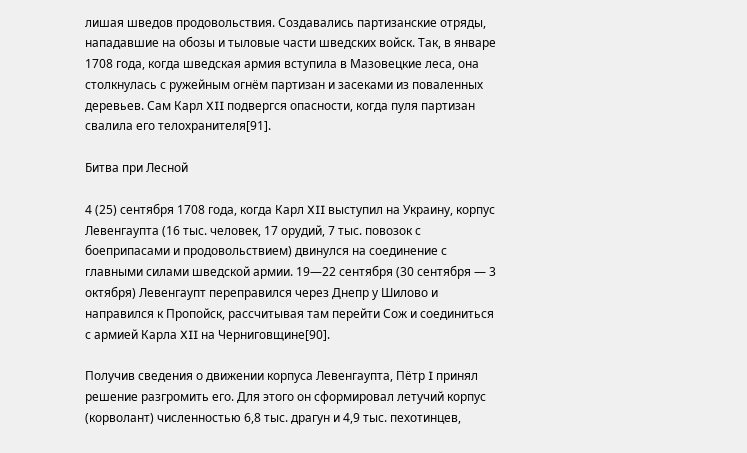лишая шведов продовольствия. Создавались партизанские отряды, нападавшие на обозы и тыловые части шведских войск. Так, в январе 1708 года, когда шведская армия вступила в Мазовецкие леса, она столкнулась с ружейным огнём партизан и засеками из поваленных деревьев. Сам Карл XII подвергся опасности, когда пуля партизан свалила его телохранителя[91].

Битва при Лесной

4 (25) сентября 1708 года, когда Карл XII выступил на Украину, корпус Левенгаупта (16 тыс. человек, 17 орудий, 7 тыс. повозок с боеприпасами и продовольствием) двинулся на соединение с главными силами шведской армии. 19—22 сентября (30 сентября — 3 октября) Левенгаупт переправился через Днепр у Шилово и направился к Пропойск, рассчитывая там перейти Сож и соединиться с армией Карла XII на Черниговщине[90].

Получив сведения о движении корпуса Левенгаупта, Пётр I принял решение разгромить его. Для этого он сформировал летучий корпус (корволант) численностью 6,8 тыс. драгун и 4,9 тыс. пехотинцев,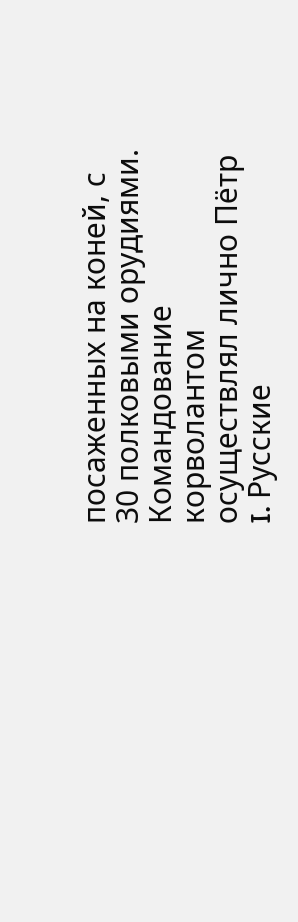посаженных на коней, с 30 полковыми орудиями. Командование корволантом осуществлял лично Пётр I. Русские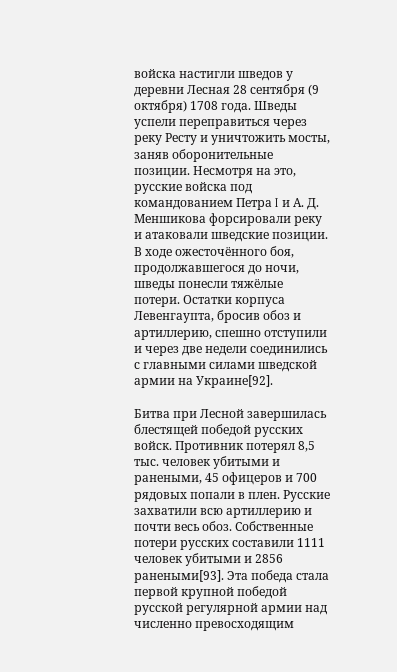войска настигли шведов у деревни Лесная 28 сентября (9 октября) 1708 года. Шведы успели переправиться через реку Ресту и уничтожить мосты, заняв оборонительные позиции. Несмотря на это, русские войска под командованием Петра I и А. Д. Меншикова форсировали реку и атаковали шведские позиции. В ходе ожесточённого боя, продолжавшегося до ночи, шведы понесли тяжёлые потери. Остатки корпуса Левенгаупта, бросив обоз и артиллерию, спешно отступили и через две недели соединились с главными силами шведской армии на Украине[92].

Битва при Лесной завершилась блестящей победой русских войск. Противник потерял 8,5 тыс. человек убитыми и ранеными, 45 офицеров и 700 рядовых попали в плен. Русские захватили всю артиллерию и почти весь обоз. Собственные потери русских составили 1111 человек убитыми и 2856 ранеными[93]. Эта победа стала первой крупной победой русской регулярной армии над численно превосходящим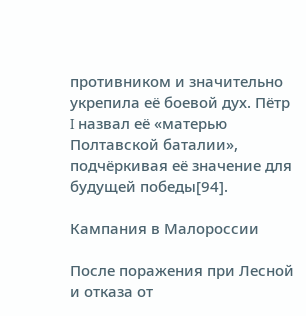противником и значительно укрепила её боевой дух. Пётр I назвал её «матерью Полтавской баталии», подчёркивая её значение для будущей победы[94].

Кампания в Малороссии

После поражения при Лесной и отказа от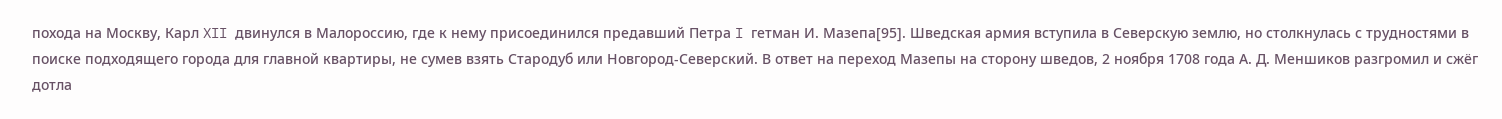похода на Москву, Карл XII двинулся в Малороссию, где к нему присоединился предавший Петра I гетман И. Мазепа[95]. Шведская армия вступила в Северскую землю, но столкнулась с трудностями в поиске подходящего города для главной квартиры, не сумев взять Стародуб или Новгород-Северский. В ответ на переход Мазепы на сторону шведов, 2 ноября 1708 года А. Д. Меншиков разгромил и сжёг дотла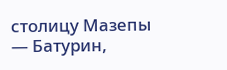столицу Мазепы — Батурин,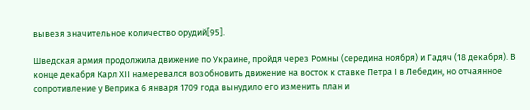вывезя значительное количество орудий[95].

Шведская армия продолжила движение по Украине, пройдя через Ромны (середина ноября) и Гадяч (18 декабря). В конце декабря Карл XII намеревался возобновить движение на восток к ставке Петра I в Лебедин, но отчаянное сопротивление у Веприка 6 января 1709 года вынудило его изменить план и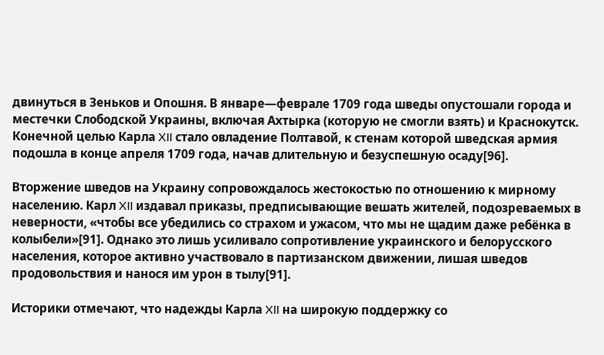двинуться в Зеньков и Опошня. В январе—феврале 1709 года шведы опустошали города и местечки Слободской Украины, включая Ахтырка (которую не смогли взять) и Краснокутск. Конечной целью Карла XII стало овладение Полтавой, к стенам которой шведская армия подошла в конце апреля 1709 года, начав длительную и безуспешную осаду[96].

Вторжение шведов на Украину сопровождалось жестокостью по отношению к мирному населению. Карл XII издавал приказы, предписывающие вешать жителей, подозреваемых в неверности, «чтобы все убедились со страхом и ужасом, что мы не щадим даже ребёнка в колыбели»[91]. Однако это лишь усиливало сопротивление украинского и белорусского населения, которое активно участвовало в партизанском движении, лишая шведов продовольствия и нанося им урон в тылу[91].

Историки отмечают, что надежды Карла XII на широкую поддержку со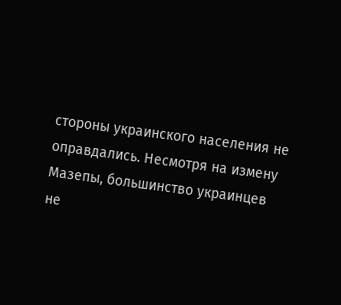стороны украинского населения не оправдались. Несмотря на измену Мазепы, большинство украинцев не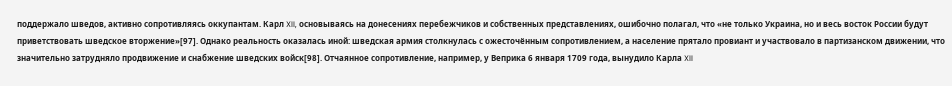поддержало шведов, активно сопротивляясь оккупантам. Карл XII, основываясь на донесениях перебежчиков и собственных представлениях, ошибочно полагал, что «не только Украина, но и весь восток России будут приветствовать шведское вторжение»[97]. Однако реальность оказалась иной: шведская армия столкнулась с ожесточённым сопротивлением, а население прятало провиант и участвовало в партизанском движении, что значительно затрудняло продвижение и снабжение шведских войск[98]. Отчаянное сопротивление, например, у Веприка 6 января 1709 года, вынудило Карла XII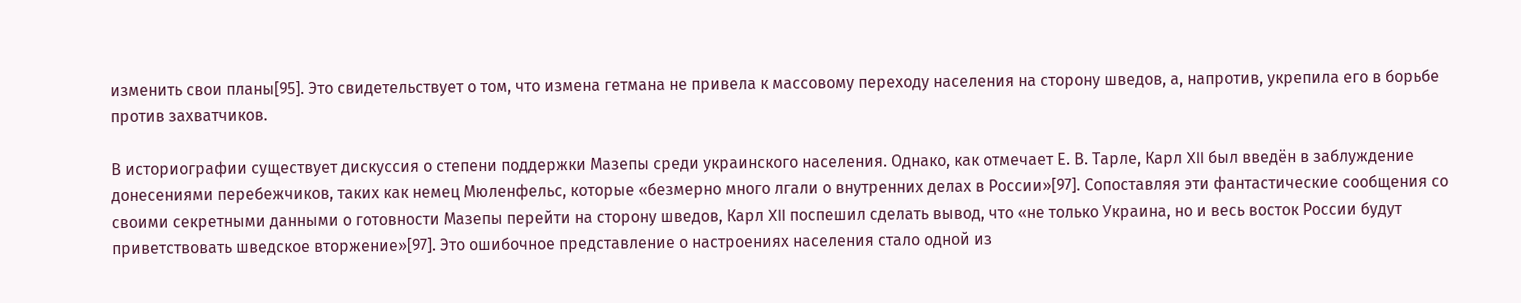изменить свои планы[95]. Это свидетельствует о том, что измена гетмана не привела к массовому переходу населения на сторону шведов, а, напротив, укрепила его в борьбе против захватчиков.

В историографии существует дискуссия о степени поддержки Мазепы среди украинского населения. Однако, как отмечает Е. В. Тарле, Карл XII был введён в заблуждение донесениями перебежчиков, таких как немец Мюленфельс, которые «безмерно много лгали о внутренних делах в России»[97]. Сопоставляя эти фантастические сообщения со своими секретными данными о готовности Мазепы перейти на сторону шведов, Карл XII поспешил сделать вывод, что «не только Украина, но и весь восток России будут приветствовать шведское вторжение»[97]. Это ошибочное представление о настроениях населения стало одной из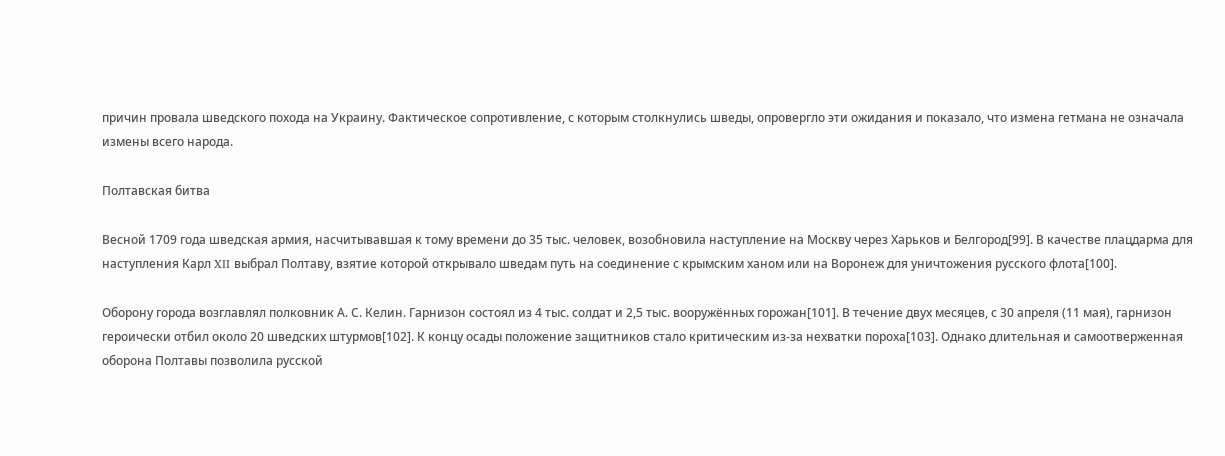причин провала шведского похода на Украину. Фактическое сопротивление, с которым столкнулись шведы, опровергло эти ожидания и показало, что измена гетмана не означала измены всего народа.

Полтавская битва

Весной 1709 года шведская армия, насчитывавшая к тому времени до 35 тыс. человек, возобновила наступление на Москву через Харьков и Белгород[99]. В качестве плацдарма для наступления Карл XII выбрал Полтаву, взятие которой открывало шведам путь на соединение с крымским ханом или на Воронеж для уничтожения русского флота[100].

Оборону города возглавлял полковник А. С. Келин. Гарнизон состоял из 4 тыс. солдат и 2,5 тыс. вооружённых горожан[101]. В течение двух месяцев, с 30 апреля (11 мая), гарнизон героически отбил около 20 шведских штурмов[102]. К концу осады положение защитников стало критическим из-за нехватки пороха[103]. Однако длительная и самоотверженная оборона Полтавы позволила русской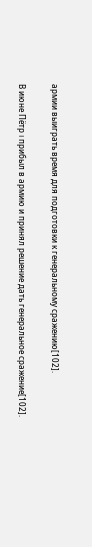армии выиграть время для подготовки к генеральному сражению[102].

В июне Пётр I прибыл в армию и принял решение дать генеральное сражение[102].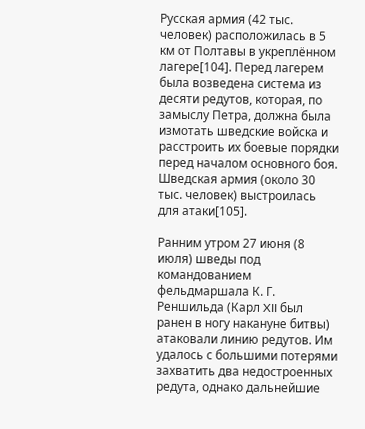Русская армия (42 тыс. человек) расположилась в 5 км от Полтавы в укреплённом лагере[104]. Перед лагерем была возведена система из десяти редутов, которая, по замыслу Петра, должна была измотать шведские войска и расстроить их боевые порядки перед началом основного боя. Шведская армия (около 30 тыс. человек) выстроилась для атаки[105].

Ранним утром 27 июня (8 июля) шведы под командованием фельдмаршала К. Г. Реншильда (Карл XII был ранен в ногу накануне битвы) атаковали линию редутов. Им удалось с большими потерями захватить два недостроенных редута, однако дальнейшие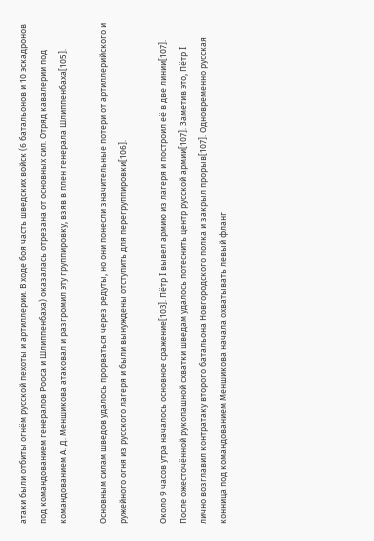атаки были отбиты огнём русской пехоты и артиллерии. В ходе боя часть шведских войск (6 батальонов и 10 эскадронов под командованием генералов Рооса и Шлиппенбаха) оказалась отрезана от основных сил. Отряд кавалерии под командованием А. Д. Меншикова атаковал и разгромил эту группировку, взяв в плен генерала Шлиппенбаха[105].

Основным силам шведов удалось прорваться через редуты, но они понесли значительные потери от артиллерийского и ружейного огня из русского лагеря и были вынуждены отступить для перегруппировки[106].

Около 9 часов утра началось основное сражение[103]. Пётр I вывел армию из лагеря и построил её в две линии[107]. После ожесточённой рукопашной схватки шведам удалось потеснить центр русской армии[107]. Заметив это, Пётр I лично возглавил контратаку второго батальона Новгородского полка и закрыл прорыв[107]. Одновременно русская конница под командованием Меншикова начала охватывать левый фланг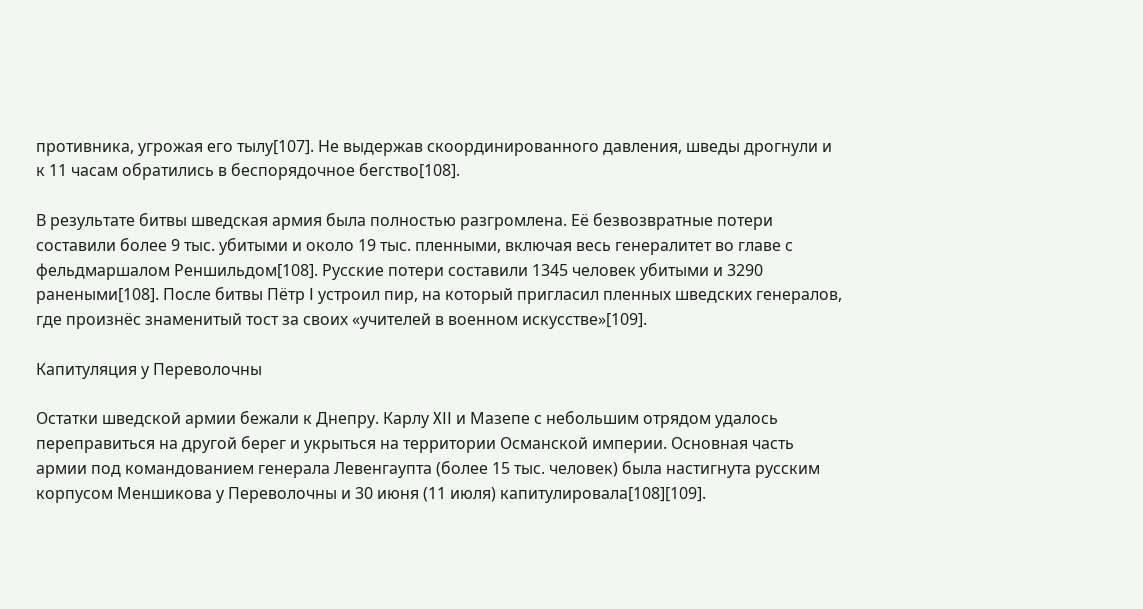противника, угрожая его тылу[107]. Не выдержав скоординированного давления, шведы дрогнули и к 11 часам обратились в беспорядочное бегство[108].

В результате битвы шведская армия была полностью разгромлена. Её безвозвратные потери составили более 9 тыс. убитыми и около 19 тыс. пленными, включая весь генералитет во главе с фельдмаршалом Реншильдом[108]. Русские потери составили 1345 человек убитыми и 3290 ранеными[108]. После битвы Пётр I устроил пир, на который пригласил пленных шведских генералов, где произнёс знаменитый тост за своих «учителей в военном искусстве»[109].

Капитуляция у Переволочны

Остатки шведской армии бежали к Днепру. Карлу XII и Мазепе с небольшим отрядом удалось переправиться на другой берег и укрыться на территории Османской империи. Основная часть армии под командованием генерала Левенгаупта (более 15 тыс. человек) была настигнута русским корпусом Меншикова у Переволочны и 30 июня (11 июля) капитулировала[108][109].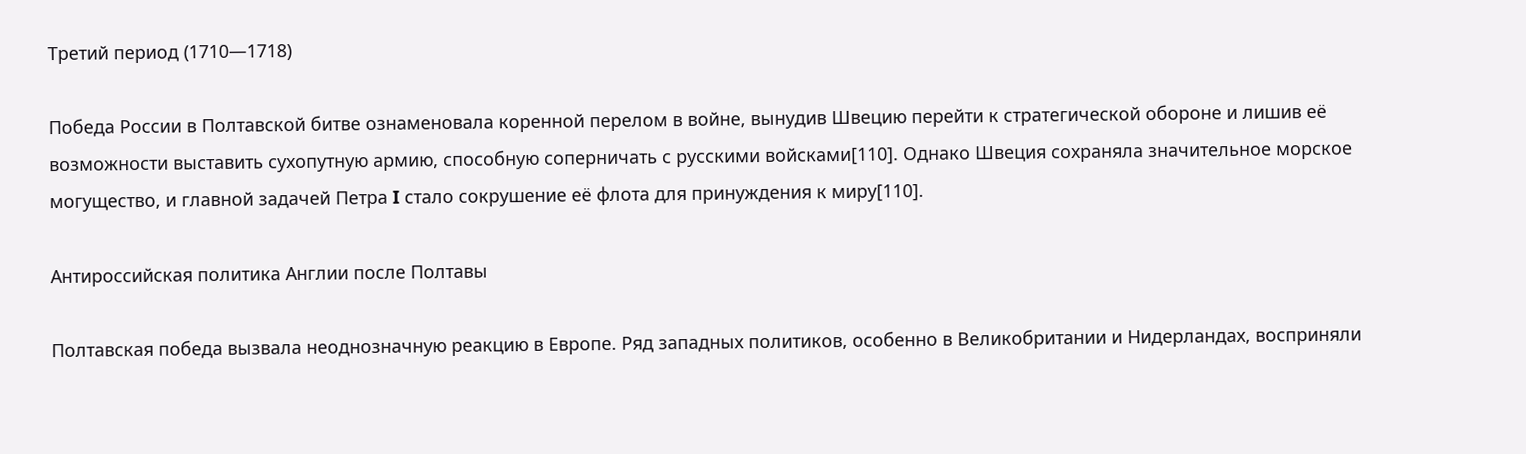Третий период (1710—1718)

Победа России в Полтавской битве ознаменовала коренной перелом в войне, вынудив Швецию перейти к стратегической обороне и лишив её возможности выставить сухопутную армию, способную соперничать с русскими войсками[110]. Однако Швеция сохраняла значительное морское могущество, и главной задачей Петра I стало сокрушение её флота для принуждения к миру[110].

Антироссийская политика Англии после Полтавы

Полтавская победа вызвала неоднозначную реакцию в Европе. Ряд западных политиков, особенно в Великобритании и Нидерландах, восприняли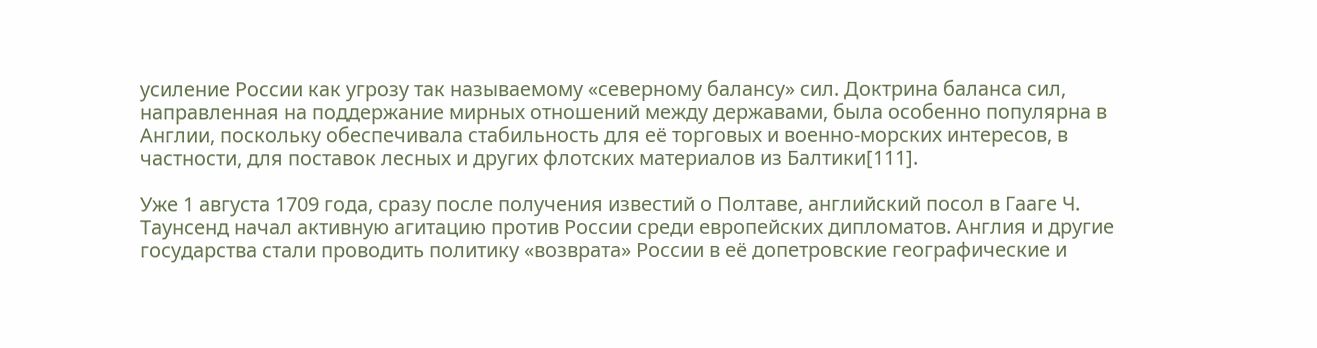усиление России как угрозу так называемому «северному балансу» сил. Доктрина баланса сил, направленная на поддержание мирных отношений между державами, была особенно популярна в Англии, поскольку обеспечивала стабильность для её торговых и военно-морских интересов, в частности, для поставок лесных и других флотских материалов из Балтики[111].

Уже 1 августа 1709 года, сразу после получения известий о Полтаве, английский посол в Гааге Ч. Таунсенд начал активную агитацию против России среди европейских дипломатов. Англия и другие государства стали проводить политику «возврата» России в её допетровские географические и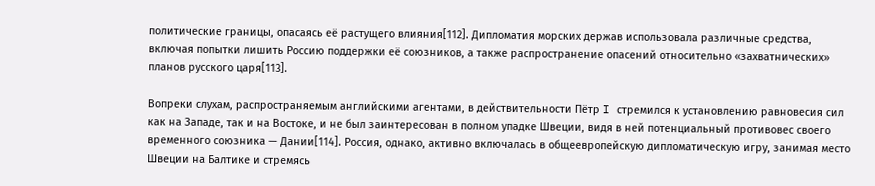политические границы, опасаясь её растущего влияния[112]. Дипломатия морских держав использовала различные средства, включая попытки лишить Россию поддержки её союзников, а также распространение опасений относительно «захватнических» планов русского царя[113].

Вопреки слухам, распространяемым английскими агентами, в действительности Пётр I стремился к установлению равновесия сил как на Западе, так и на Востоке, и не был заинтересован в полном упадке Швеции, видя в ней потенциальный противовес своего временного союзника — Дании[114]. Россия, однако, активно включалась в общеевропейскую дипломатическую игру, занимая место Швеции на Балтике и стремясь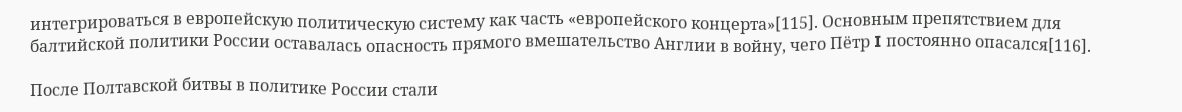интегрироваться в европейскую политическую систему как часть «европейского концерта»[115]. Основным препятствием для балтийской политики России оставалась опасность прямого вмешательство Англии в войну, чего Пётр I постоянно опасался[116].

После Полтавской битвы в политике России стали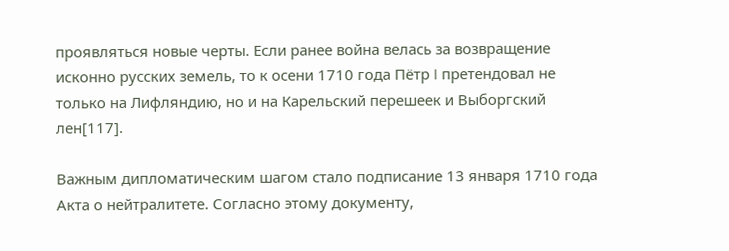проявляться новые черты. Если ранее война велась за возвращение исконно русских земель, то к осени 1710 года Пётр I претендовал не только на Лифляндию, но и на Карельский перешеек и Выборгский лен[117].

Важным дипломатическим шагом стало подписание 13 января 1710 года Акта о нейтралитете. Согласно этому документу,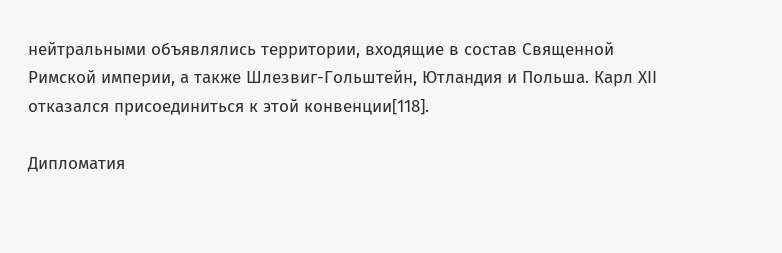нейтральными объявлялись территории, входящие в состав Священной Римской империи, а также Шлезвиг-Гольштейн, Ютландия и Польша. Карл XII отказался присоединиться к этой конвенции[118].

Дипломатия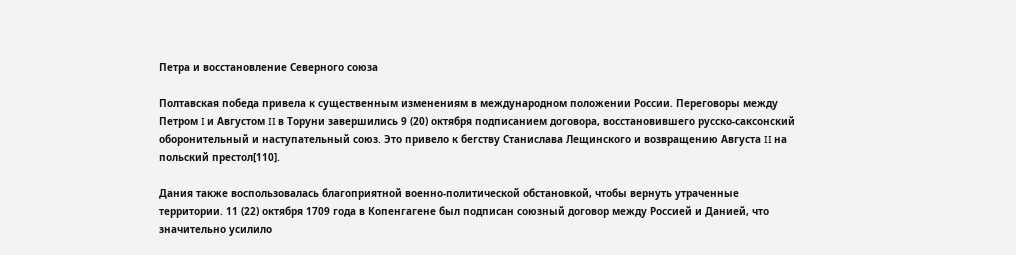Петра и восстановление Северного союза

Полтавская победа привела к существенным изменениям в международном положении России. Переговоры между Петром I и Августом II в Торуни завершились 9 (20) октября подписанием договора, восстановившего русско-саксонский оборонительный и наступательный союз. Это привело к бегству Станислава Лещинского и возвращению Августа II на польский престол[110].

Дания также воспользовалась благоприятной военно-политической обстановкой, чтобы вернуть утраченные территории. 11 (22) октября 1709 года в Копенгагене был подписан союзный договор между Россией и Данией, что значительно усилило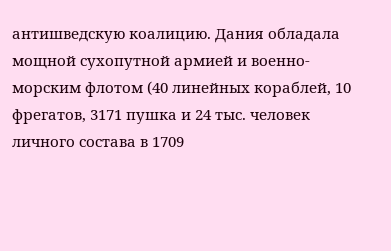антишведскую коалицию. Дания обладала мощной сухопутной армией и военно-морским флотом (40 линейных кораблей, 10 фрегатов, 3171 пушка и 24 тыс. человек личного состава в 1709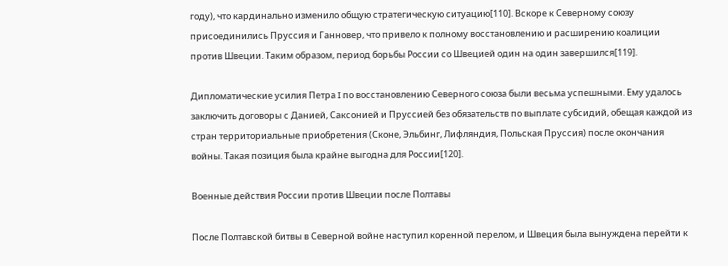году), что кардинально изменило общую стратегическую ситуацию[110]. Вскоре к Северному союзу присоединились Пруссия и Ганновер, что привело к полному восстановлению и расширению коалиции против Швеции. Таким образом, период борьбы России со Швецией один на один завершился[119].

Дипломатические усилия Петра I по восстановлению Северного союза были весьма успешными. Ему удалось заключить договоры с Данией, Саксонией и Пруссией без обязательств по выплате субсидий, обещая каждой из стран территориальные приобретения (Сконе, Эльбинг, Лифляндия, Польская Пруссия) после окончания войны. Такая позиция была крайне выгодна для России[120].

Военные действия России против Швеции после Полтавы

После Полтавской битвы в Северной войне наступил коренной перелом, и Швеция была вынуждена перейти к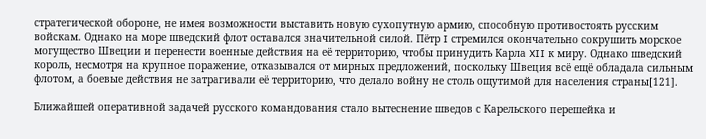стратегической обороне, не имея возможности выставить новую сухопутную армию, способную противостоять русским войскам. Однако на море шведский флот оставался значительной силой. Пётр I стремился окончательно сокрушить морское могущество Швеции и перенести военные действия на её территорию, чтобы принудить Карла XII к миру. Однако шведский король, несмотря на крупное поражение, отказывался от мирных предложений, поскольку Швеция всё ещё обладала сильным флотом, а боевые действия не затрагивали её территорию, что делало войну не столь ощутимой для населения страны[121].

Ближайшей оперативной задачей русского командования стало вытеснение шведов с Карельского перешейка и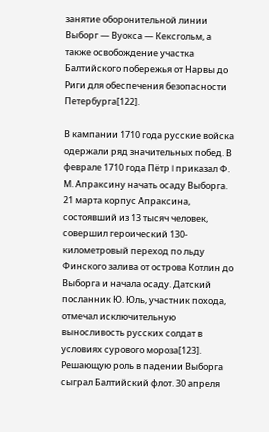занятие оборонительной линии Выборг — Вуокса — Кексгольм, а также освобождение участка Балтийского побережья от Нарвы до Риги для обеспечения безопасности Петербурга[122].

В кампании 1710 года русские войска одержали ряд значительных побед. В феврале 1710 года Пётр I приказал Ф. М. Апраксину начать осаду Выборга. 21 марта корпус Апраксина, состоявший из 13 тысяч человек, совершил героический 130-километровый переход по льду Финского залива от острова Котлин до Выборга и начала осаду. Датский посланник Ю. Юль, участник похода, отмечал исключительную выносливость русских солдат в условиях сурового мороза[123]. Решающую роль в падении Выборга сыграл Балтийский флот. 30 апреля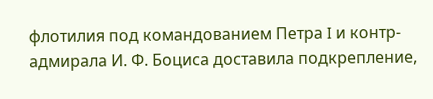флотилия под командованием Петра I и контр-адмирала И. Ф. Боциса доставила подкрепление,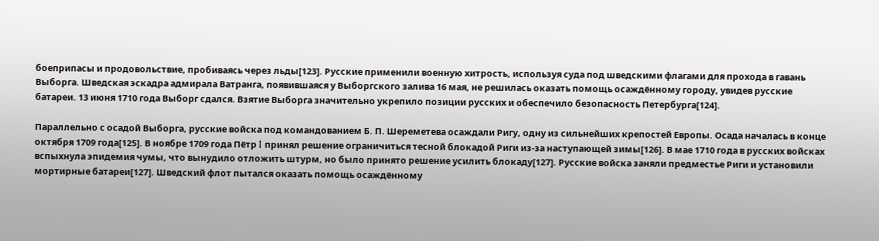боеприпасы и продовольствие, пробиваясь через льды[123]. Русские применили военную хитрость, используя суда под шведскими флагами для прохода в гавань Выборга. Шведская эскадра адмирала Ватранга, появившаяся у Выборгского залива 16 мая, не решилась оказать помощь осаждённому городу, увидев русские батареи. 13 июня 1710 года Выборг сдался. Взятие Выборга значительно укрепило позиции русских и обеспечило безопасность Петербурга[124].

Параллельно с осадой Выборга, русские войска под командованием Б. П. Шереметева осаждали Ригу, одну из сильнейших крепостей Европы. Осада началась в конце октября 1709 года[125]. В ноябре 1709 года Пётр I принял решение ограничиться тесной блокадой Риги из-за наступающей зимы[126]. В мае 1710 года в русских войсках вспыхнула эпидемия чумы, что вынудило отложить штурм, но было принято решение усилить блокаду[127]. Русские войска заняли предместье Риги и установили мортирные батареи[127]. Шведский флот пытался оказать помощь осаждённому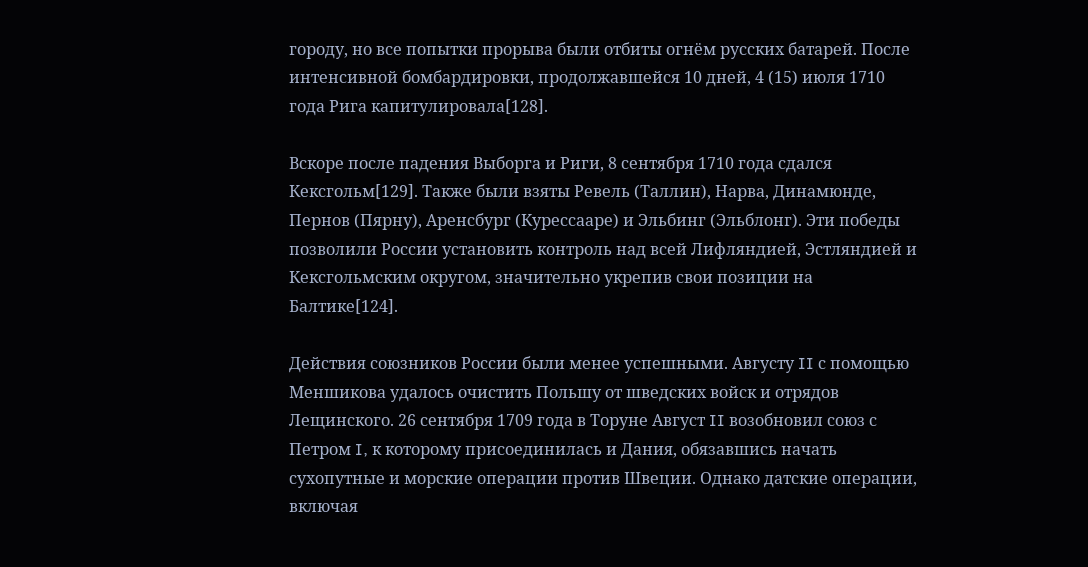городу, но все попытки прорыва были отбиты огнём русских батарей. После интенсивной бомбардировки, продолжавшейся 10 дней, 4 (15) июля 1710 года Рига капитулировала[128].

Вскоре после падения Выборга и Риги, 8 сентября 1710 года сдался Кексгольм[129]. Также были взяты Ревель (Таллин), Нарва, Динамюнде, Пернов (Пярну), Аренсбург (Курессааре) и Эльбинг (Эльблонг). Эти победы позволили России установить контроль над всей Лифляндией, Эстляндией и Кексгольмским округом, значительно укрепив свои позиции на Балтике[124].

Действия союзников России были менее успешными. Августу II с помощью Меншикова удалось очистить Польшу от шведских войск и отрядов Лещинского. 26 сентября 1709 года в Торуне Август II возобновил союз с Петром I, к которому присоединилась и Дания, обязавшись начать сухопутные и морские операции против Швеции. Однако датские операции, включая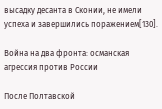высадку десанта в Сконии, не имели успеха и завершились поражением[130].

Война на два фронта: османская агрессия против России

После Полтавской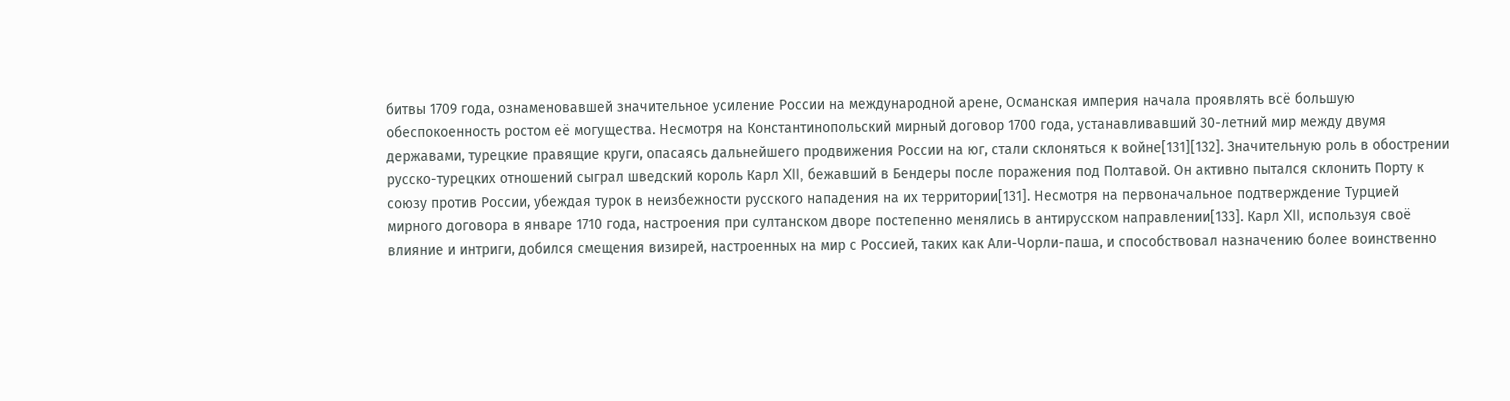битвы 1709 года, ознаменовавшей значительное усиление России на международной арене, Османская империя начала проявлять всё большую обеспокоенность ростом её могущества. Несмотря на Константинопольский мирный договор 1700 года, устанавливавший 30-летний мир между двумя державами, турецкие правящие круги, опасаясь дальнейшего продвижения России на юг, стали склоняться к войне[131][132]. Значительную роль в обострении русско-турецких отношений сыграл шведский король Карл XII, бежавший в Бендеры после поражения под Полтавой. Он активно пытался склонить Порту к союзу против России, убеждая турок в неизбежности русского нападения на их территории[131]. Несмотря на первоначальное подтверждение Турцией мирного договора в январе 1710 года, настроения при султанском дворе постепенно менялись в антирусском направлении[133]. Карл XII, используя своё влияние и интриги, добился смещения визирей, настроенных на мир с Россией, таких как Али-Чорли-паша, и способствовал назначению более воинственно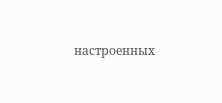настроенных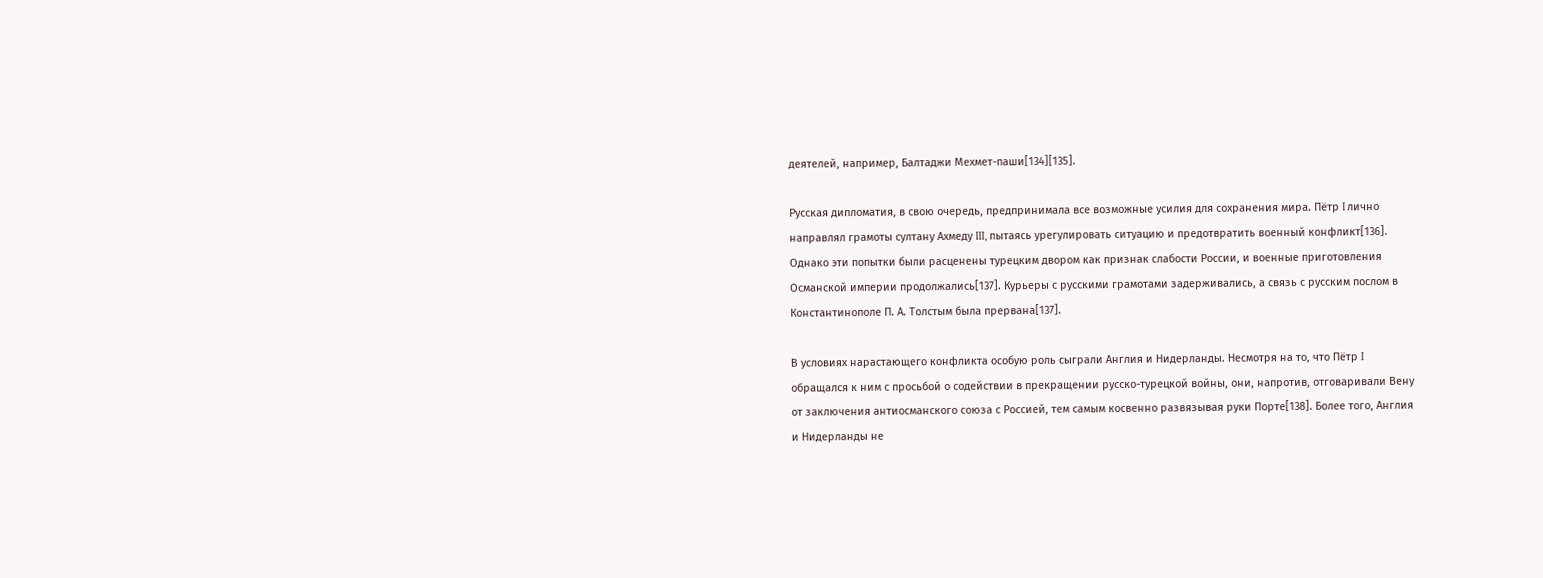деятелей, например, Балтаджи Мехмет-паши[134][135].

Русская дипломатия, в свою очередь, предпринимала все возможные усилия для сохранения мира. Пётр I лично направлял грамоты султану Ахмеду III, пытаясь урегулировать ситуацию и предотвратить военный конфликт[136]. Однако эти попытки были расценены турецким двором как признак слабости России, и военные приготовления Османской империи продолжались[137]. Курьеры с русскими грамотами задерживались, а связь с русским послом в Константинополе П. А. Толстым была прервана[137].

В условиях нарастающего конфликта особую роль сыграли Англия и Нидерланды. Несмотря на то, что Пётр I обращался к ним с просьбой о содействии в прекращении русско-турецкой войны, они, напротив, отговаривали Вену от заключения антиосманского союза с Россией, тем самым косвенно развязывая руки Порте[138]. Более того, Англия и Нидерланды не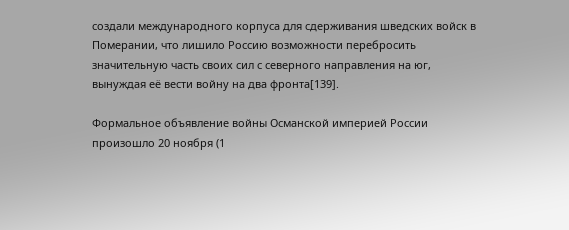создали международного корпуса для сдерживания шведских войск в Померании, что лишило Россию возможности перебросить значительную часть своих сил с северного направления на юг, вынуждая её вести войну на два фронта[139].

Формальное объявление войны Османской империей России произошло 20 ноября (1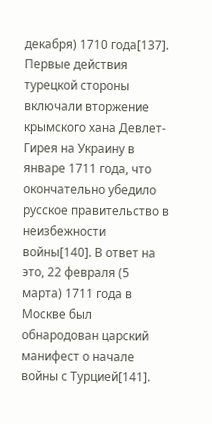декабря) 1710 года[137]. Первые действия турецкой стороны включали вторжение крымского хана Девлет-Гирея на Украину в январе 1711 года, что окончательно убедило русское правительство в неизбежности войны[140]. В ответ на это, 22 февраля (5 марта) 1711 года в Москве был обнародован царский манифест о начале войны с Турцией[141].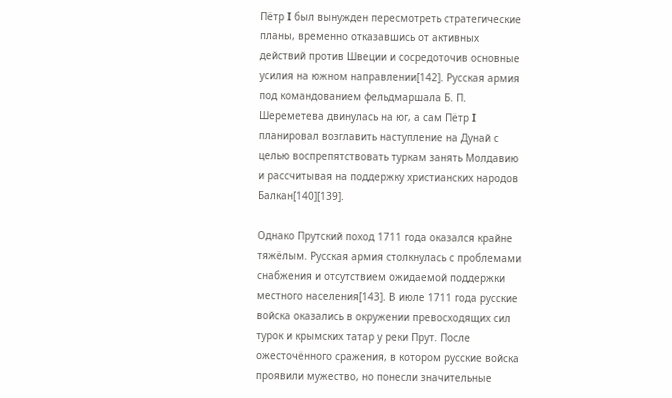Пётр I был вынужден пересмотреть стратегические планы, временно отказавшись от активных действий против Швеции и сосредоточив основные усилия на южном направлении[142]. Русская армия под командованием фельдмаршала Б. П. Шереметева двинулась на юг, а сам Пётр I планировал возглавить наступление на Дунай с целью воспрепятствовать туркам занять Молдавию и рассчитывая на поддержку христианских народов Балкан[140][139].

Однако Прутский поход 1711 года оказался крайне тяжёлым. Русская армия столкнулась с проблемами снабжения и отсутствием ожидаемой поддержки местного населения[143]. В июле 1711 года русские войска оказались в окружении превосходящих сил турок и крымских татар у реки Прут. После ожесточённого сражения, в котором русские войска проявили мужество, но понесли значительные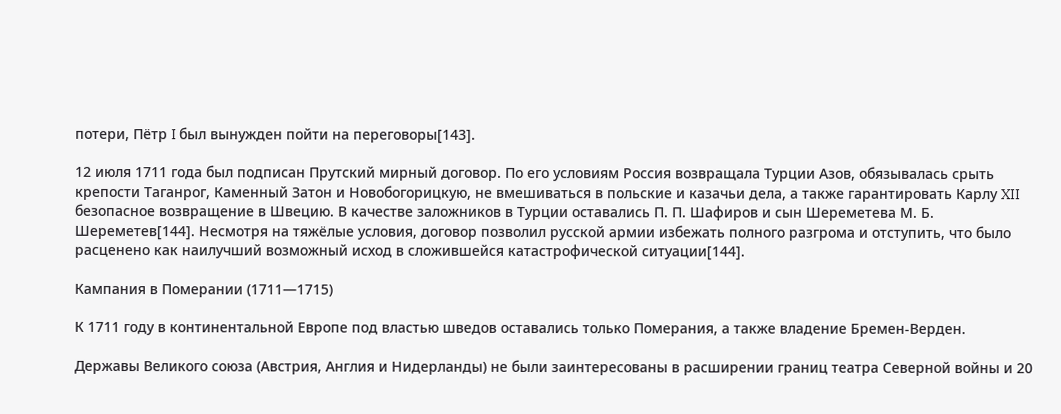потери, Пётр I был вынужден пойти на переговоры[143].

12 июля 1711 года был подписан Прутский мирный договор. По его условиям Россия возвращала Турции Азов, обязывалась срыть крепости Таганрог, Каменный Затон и Новобогорицкую, не вмешиваться в польские и казачьи дела, а также гарантировать Карлу XII безопасное возвращение в Швецию. В качестве заложников в Турции оставались П. П. Шафиров и сын Шереметева М. Б. Шереметев[144]. Несмотря на тяжёлые условия, договор позволил русской армии избежать полного разгрома и отступить, что было расценено как наилучший возможный исход в сложившейся катастрофической ситуации[144].

Кампания в Померании (1711—1715)

К 1711 году в континентальной Европе под властью шведов оставались только Померания, а также владение Бремен-Верден.

Державы Великого союза (Австрия, Англия и Нидерланды) не были заинтересованы в расширении границ театра Северной войны и 20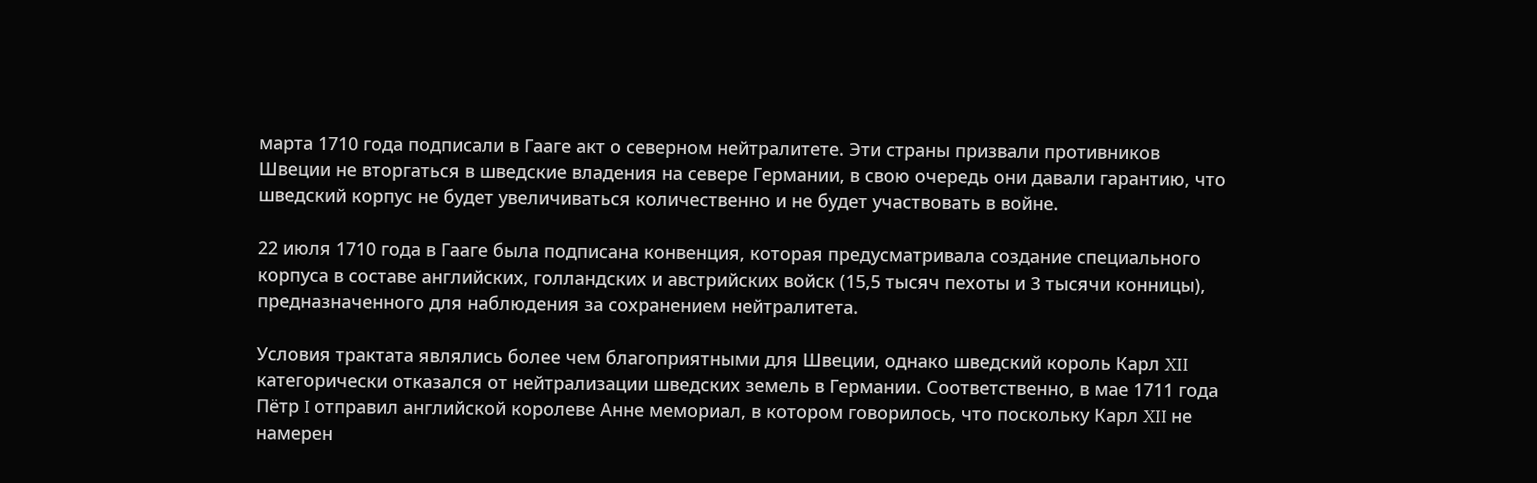марта 1710 года подписали в Гааге акт о северном нейтралитете. Эти страны призвали противников Швеции не вторгаться в шведские владения на севере Германии, в свою очередь они давали гарантию, что шведский корпус не будет увеличиваться количественно и не будет участвовать в войне.

22 июля 1710 года в Гааге была подписана конвенция, которая предусматривала создание специального корпуса в составе английских, голландских и австрийских войск (15,5 тысяч пехоты и 3 тысячи конницы), предназначенного для наблюдения за сохранением нейтралитета.

Условия трактата являлись более чем благоприятными для Швеции, однако шведский король Карл XII категорически отказался от нейтрализации шведских земель в Германии. Соответственно, в мае 1711 года Пётр I отправил английской королеве Анне мемориал, в котором говорилось, что поскольку Карл XII не намерен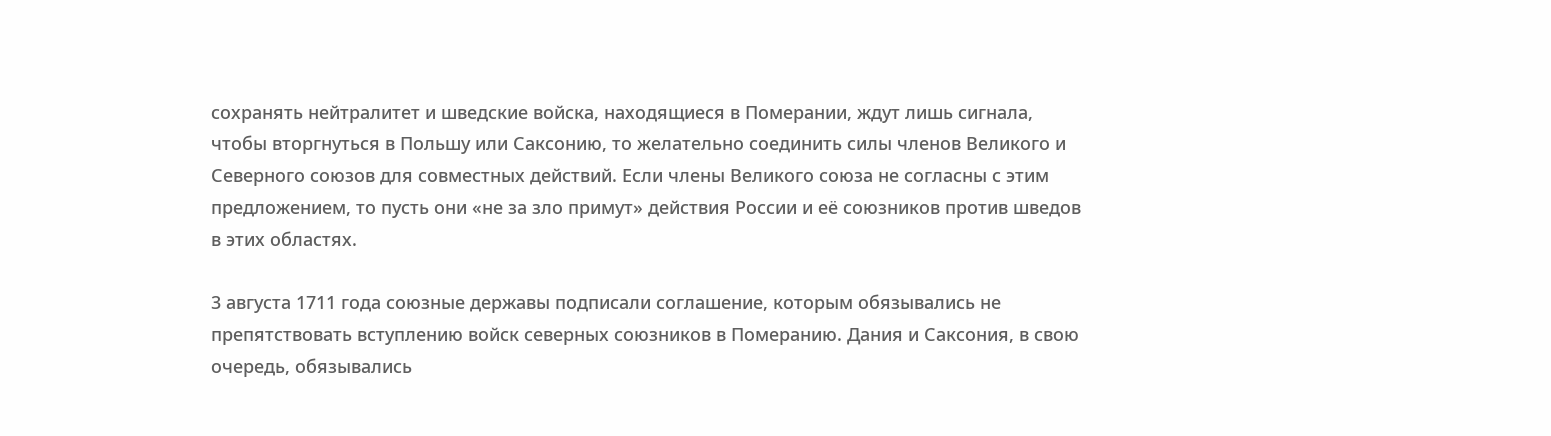сохранять нейтралитет и шведские войска, находящиеся в Померании, ждут лишь сигнала, чтобы вторгнуться в Польшу или Саксонию, то желательно соединить силы членов Великого и Северного союзов для совместных действий. Если члены Великого союза не согласны с этим предложением, то пусть они «не за зло примут» действия России и её союзников против шведов в этих областях.

3 августа 1711 года союзные державы подписали соглашение, которым обязывались не препятствовать вступлению войск северных союзников в Померанию. Дания и Саксония, в свою очередь, обязывались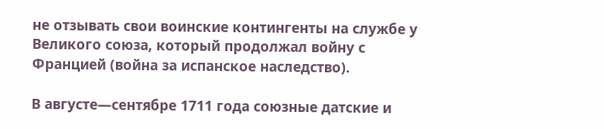не отзывать свои воинские контингенты на службе у Великого союза, который продолжал войну с Францией (война за испанское наследство).

В августе—сентябре 1711 года союзные датские и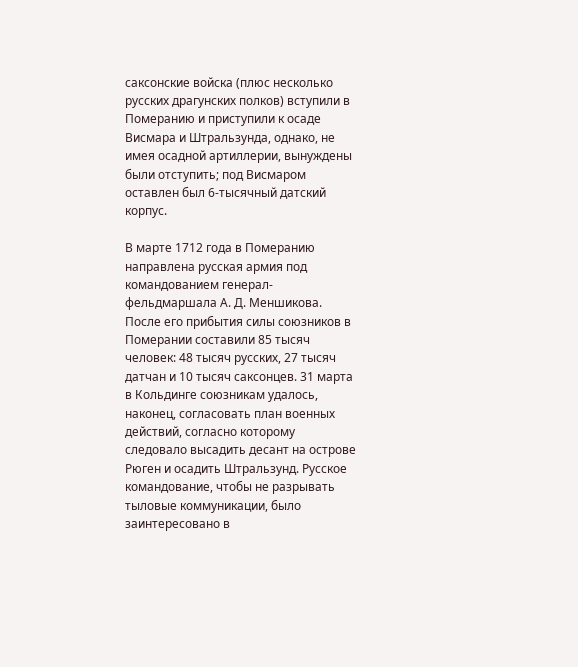саксонские войска (плюс несколько русских драгунских полков) вступили в Померанию и приступили к осаде Висмара и Штральзунда, однако, не имея осадной артиллерии, вынуждены были отступить; под Висмаром оставлен был 6-тысячный датский корпус.

В марте 1712 года в Померанию направлена русская армия под командованием генерал-фельдмаршала А. Д. Меншикова. После его прибытия силы союзников в Померании составили 85 тысяч человек: 48 тысяч русских, 27 тысяч датчан и 10 тысяч саксонцев. 31 марта в Кольдинге союзникам удалось, наконец, согласовать план военных действий, согласно которому следовало высадить десант на острове Рюген и осадить Штральзунд. Русское командование, чтобы не разрывать тыловые коммуникации, было заинтересовано в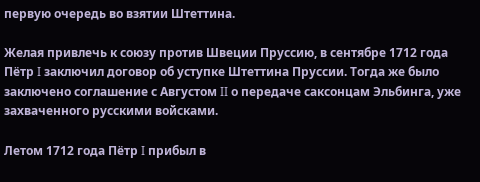первую очередь во взятии Штеттина.

Желая привлечь к союзу против Швеции Пруссию, в сентябре 1712 года Пётр I заключил договор об уступке Штеттина Пруссии. Тогда же было заключено соглашение с Августом II о передаче саксонцам Эльбинга, уже захваченного русскими войсками.

Летом 1712 года Пётр I прибыл в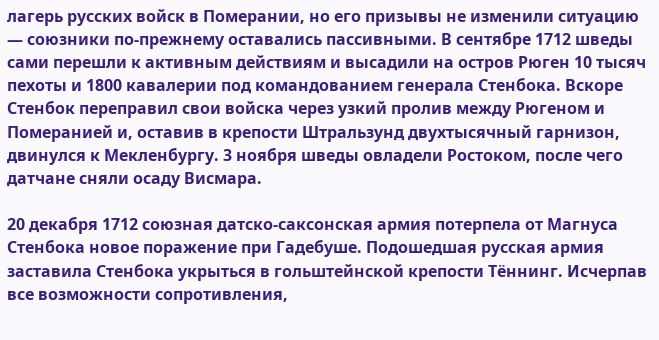лагерь русских войск в Померании, но его призывы не изменили ситуацию — союзники по-прежнему оставались пассивными. В сентябре 1712 шведы сами перешли к активным действиям и высадили на остров Рюген 10 тысяч пехоты и 1800 кавалерии под командованием генерала Стенбока. Вскоре Стенбок переправил свои войска через узкий пролив между Рюгеном и Померанией и, оставив в крепости Штральзунд двухтысячный гарнизон, двинулся к Мекленбургу. 3 ноября шведы овладели Ростоком, после чего датчане сняли осаду Висмара.

20 декабря 1712 союзная датско-саксонская армия потерпела от Магнуса Стенбока новое поражение при Гадебуше. Подошедшая русская армия заставила Стенбока укрыться в гольштейнской крепости Тённинг. Исчерпав все возможности сопротивления,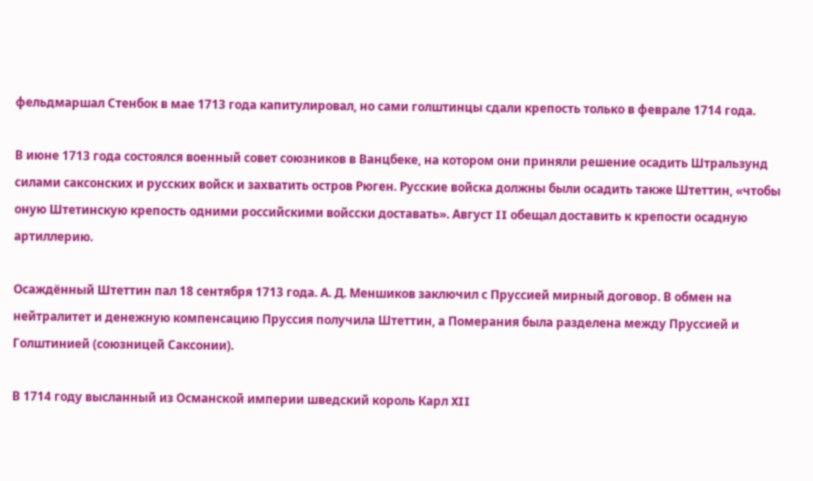фельдмаршал Стенбок в мае 1713 года капитулировал, но сами голштинцы сдали крепость только в феврале 1714 года.

В июне 1713 года состоялся военный совет союзников в Ванцбеке, на котором они приняли решение осадить Штральзунд силами саксонских и русских войск и захватить остров Рюген. Русские войска должны были осадить также Штеттин, «чтобы оную Штетинскую крепость одними российскими войсски доставать». Август II обещал доставить к крепости осадную артиллерию.

Осаждённый Штеттин пал 18 сентября 1713 года. А. Д. Меншиков заключил с Пруссией мирный договор. В обмен на нейтралитет и денежную компенсацию Пруссия получила Штеттин, а Померания была разделена между Пруссией и Голштинией (союзницей Саксонии).

В 1714 году высланный из Османской империи шведский король Карл XII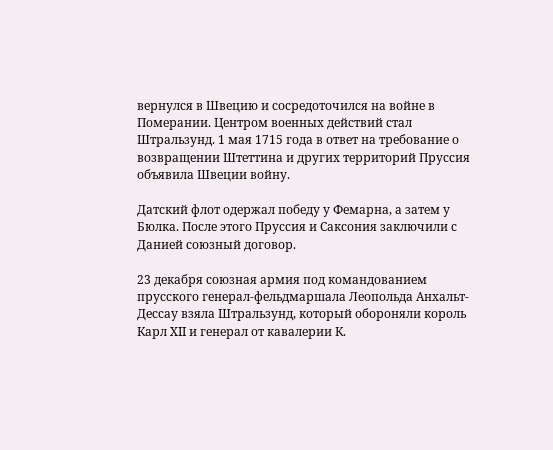вернулся в Швецию и сосредоточился на войне в Померании. Центром военных действий стал Штральзунд. 1 мая 1715 года в ответ на требование о возвращении Штеттина и других территорий Пруссия объявила Швеции войну.

Датский флот одержал победу у Фемарна, а затем у Бюлка. После этого Пруссия и Саксония заключили с Данией союзный договор.

23 декабря союзная армия под командованием прусского генерал-фельдмаршала Леопольда Анхальт-Дессау взяла Штральзунд, который обороняли король Карл XII и генерал от кавалерии К.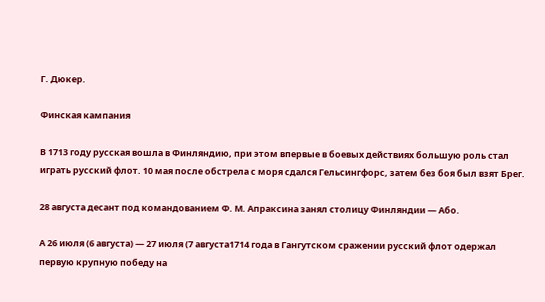Г. Дюкер.

Финская кампания

В 1713 году русская вошла в Финляндию, при этом впервые в боевых действиях большую роль стал играть русский флот. 10 мая после обстрела с моря сдался Гельсингфорс, затем без боя был взят Брег.

28 августа десант под командованием Ф. М. Апраксина занял столицу Финляндии — Або.

А 26 июля (6 августа) — 27 июля (7 августа1714 года в Гангутском сражении русский флот одержал первую крупную победу на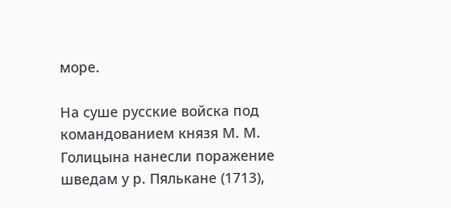море.

На суше русские войска под командованием князя М. М. Голицына нанесли поражение шведам у р. Пялькане (1713),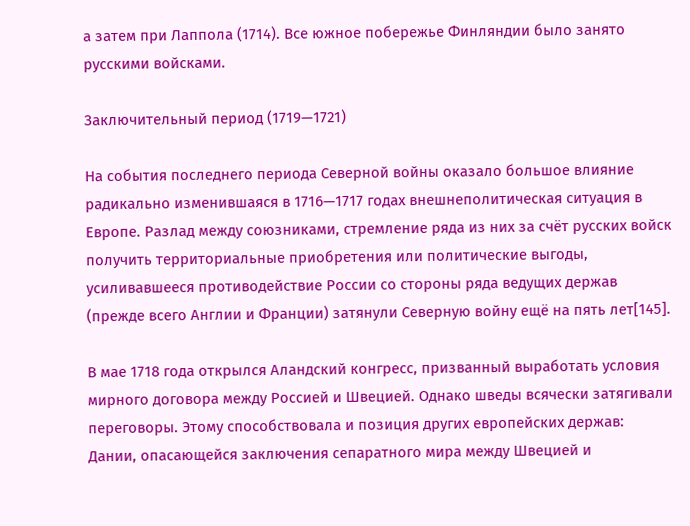а затем при Лаппола (1714). Все южное побережье Финляндии было занято русскими войсками.

Заключительный период (1719—1721)

На события последнего периода Северной войны оказало большое влияние радикально изменившаяся в 1716—1717 годах внешнеполитическая ситуация в Европе. Разлад между союзниками, стремление ряда из них за счёт русских войск получить территориальные приобретения или политические выгоды, усиливавшееся противодействие России со стороны ряда ведущих держав (прежде всего Англии и Франции) затянули Северную войну ещё на пять лет[145].

В мае 1718 года открылся Аландский конгресс, призванный выработать условия мирного договора между Россией и Швецией. Однако шведы всячески затягивали переговоры. Этому способствовала и позиция других европейских держав: Дании, опасающейся заключения сепаратного мира между Швецией и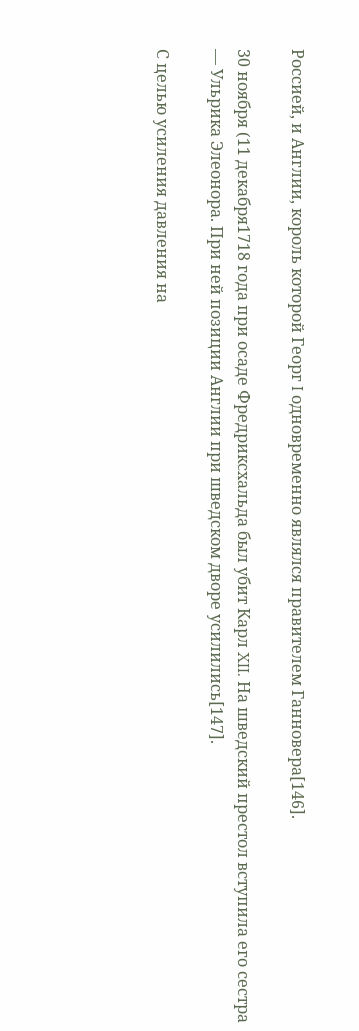Россией, и Англии, король которой Георг I одновременно являлся правителем Ганновера[146].

30 ноября (11 декабря1718 года при осаде Фредриксхальда был убит Карл XII. На шведский престол вступила его сестра — Ульрика Элеонора. При ней позиции Англии при шведском дворе усилились[147].

С целью усиления давления на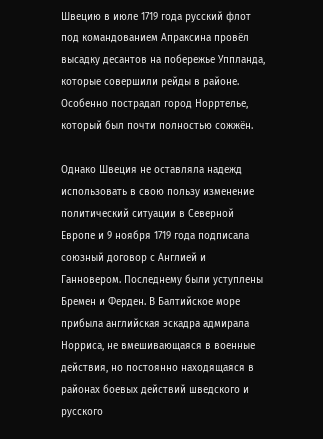Швецию в июле 1719 года русский флот под командованием Апраксина провёл высадку десантов на побережье Уппланда, которые совершили рейды в районе. Особенно пострадал город Норртелье, который был почти полностью сожжён.

Однако Швеция не оставляла надежд использовать в свою пользу изменение политический ситуации в Северной Европе и 9 ноября 1719 года подписала союзный договор с Англией и Ганновером. Последнему были уступлены Бремен и Ферден. В Балтийское море прибыла английская эскадра адмирала Норриса, не вмешивающаяся в военные действия, но постоянно находящаяся в районах боевых действий шведского и русского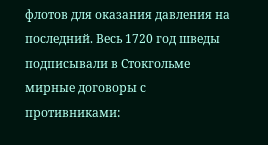флотов для оказания давления на последний. Весь 1720 год шведы подписывали в Стокгольме мирные договоры с противниками: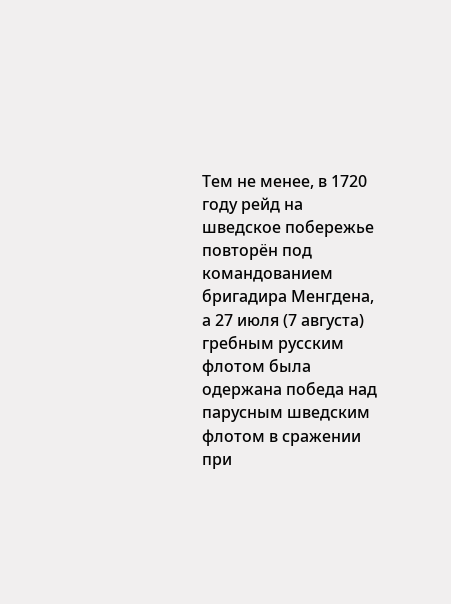Тем не менее, в 1720 году рейд на шведское побережье повторён под командованием бригадира Менгдена, а 27 июля (7 августа) гребным русским флотом была одержана победа над парусным шведским флотом в сражении при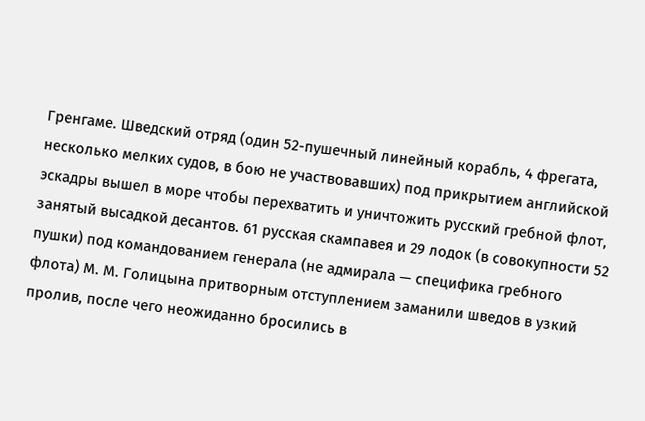Гренгаме. Шведский отряд (один 52-пушечный линейный корабль, 4 фрегата, несколько мелких судов, в бою не участвовавших) под прикрытием английской эскадры вышел в море чтобы перехватить и уничтожить русский гребной флот, занятый высадкой десантов. 61 русская скампавея и 29 лодок (в совокупности 52 пушки) под командованием генерала (не адмирала — специфика гребного флота) М. М. Голицына притворным отступлением заманили шведов в узкий пролив, после чего неожиданно бросились в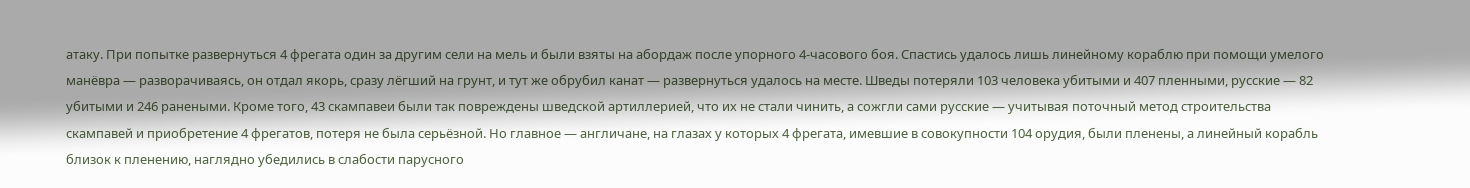атаку. При попытке развернуться 4 фрегата один за другим сели на мель и были взяты на абордаж после упорного 4-часового боя. Спастись удалось лишь линейному кораблю при помощи умелого манёвра — разворачиваясь, он отдал якорь, сразу лёгший на грунт, и тут же обрубил канат — развернуться удалось на месте. Шведы потеряли 103 человека убитыми и 407 пленными, русские — 82 убитыми и 246 ранеными. Кроме того, 43 скампавеи были так повреждены шведской артиллерией, что их не стали чинить, а сожгли сами русские — учитывая поточный метод строительства скампавей и приобретение 4 фрегатов, потеря не была серьёзной. Но главное — англичане, на глазах у которых 4 фрегата, имевшие в совокупности 104 орудия, были пленены, а линейный корабль близок к пленению, наглядно убедились в слабости парусного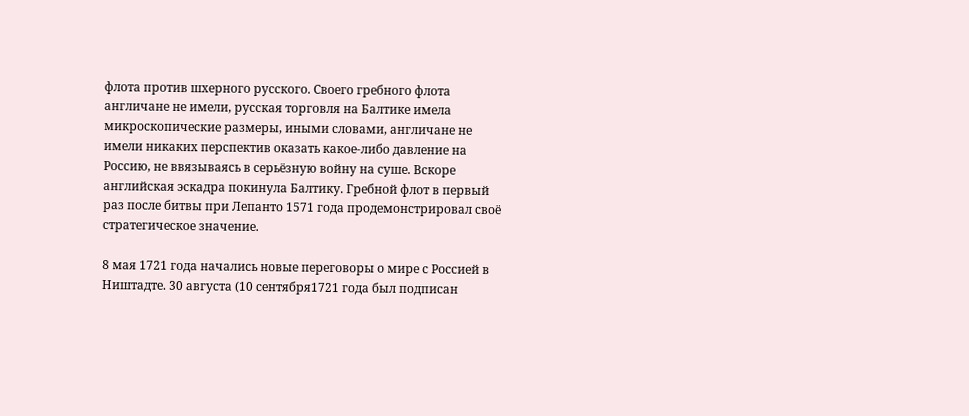флота против шхерного русского. Своего гребного флота англичане не имели, русская торговля на Балтике имела микроскопические размеры, иными словами, англичане не имели никаких перспектив оказать какое-либо давление на Россию, не ввязываясь в серьёзную войну на суше. Вскоре английская эскадра покинула Балтику. Гребной флот в первый раз после битвы при Лепанто 1571 года продемонстрировал своё стратегическое значение.

8 мая 1721 года начались новые переговоры о мире с Россией в Ништадте. 30 августа (10 сентября1721 года был подписан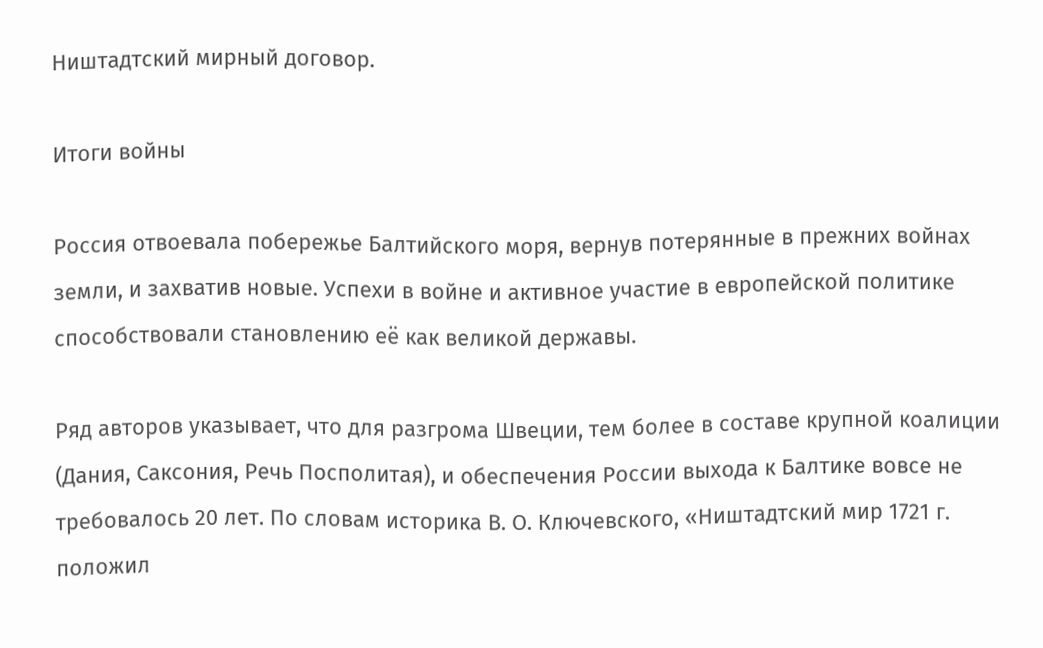Ништадтский мирный договор.

Итоги войны

Россия отвоевала побережье Балтийского моря, вернув потерянные в прежних войнах земли, и захватив новые. Успехи в войне и активное участие в европейской политике способствовали становлению её как великой державы.

Ряд авторов указывает, что для разгрома Швеции, тем более в составе крупной коалиции (Дания, Саксония, Речь Посполитая), и обеспечения России выхода к Балтике вовсе не требовалось 20 лет. По словам историка В. О. Ключевского, «Ништадтский мир 1721 г. положил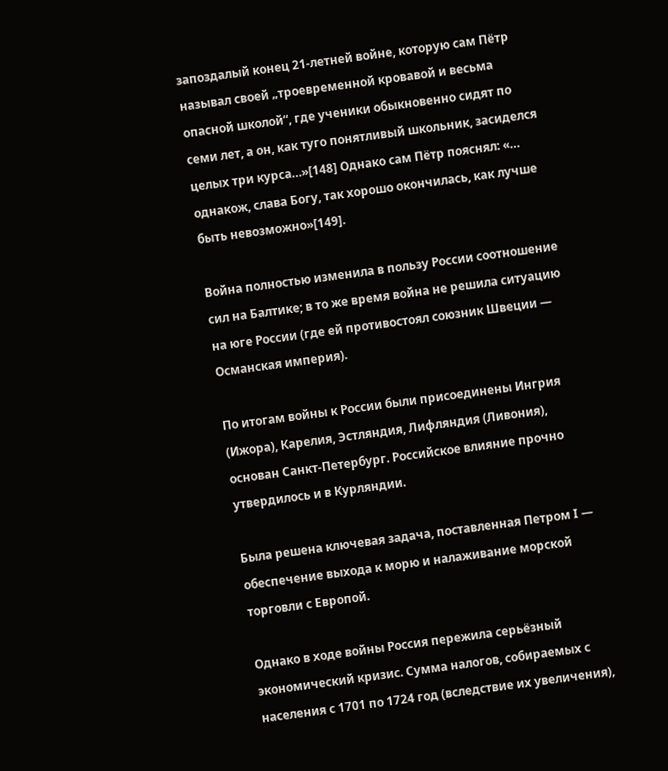запоздалый конец 21-летней войне, которую сам Пётр называл своей „троевременной кровавой и весьма опасной школой“, где ученики обыкновенно сидят по семи лет, а он, как туго понятливый школьник, засиделся целых три курса…»[148] Однако сам Пётр пояснял: «… однакож, слава Богу, так хорошо окончилась, как лучше быть невозможно»[149].

Война полностью изменила в пользу России соотношение сил на Балтике; в то же время война не решила ситуацию на юге России (где ей противостоял союзник Швеции — Османская империя).

По итогам войны к России были присоединены Ингрия (Ижора), Карелия, Эстляндия, Лифляндия (Ливония), основан Санкт-Петербург. Российское влияние прочно утвердилось и в Курляндии.

Была решена ключевая задача, поставленная Петром I — обеспечение выхода к морю и налаживание морской торговли с Европой.

Однако в ходе войны Россия пережила серьёзный экономический кризис. Сумма налогов, собираемых с населения с 1701 по 1724 год (вследствие их увеличения),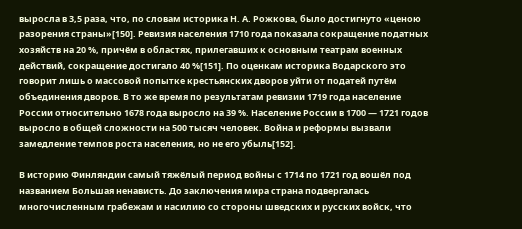выросла в 3,5 раза, что, по словам историка Н. А. Рожкова, было достигнуто «ценою разорения страны»[150]. Ревизия населения 1710 года показала сокращение податных хозяйств на 20 %, причём в областях, прилегавших к основным театрам военных действий, сокращение достигало 40 %[151]. По оценкам историка Водарского это говорит лишь о массовой попытке крестьянских дворов уйти от податей путём объединения дворов. В то же время по результатам ревизии 1719 года население России относительно 1678 года выросло на 39 %. Население России в 1700 ― 1721 годов выросло в общей сложности на 500 тысяч человек. Война и реформы вызвали замедление темпов роста населения, но не его убыль[152].

В историю Финляндии самый тяжёлый период войны с 1714 по 1721 год вошёл под названием Большая ненависть. До заключения мира страна подвергалась многочисленным грабежам и насилию со стороны шведских и русских войск, что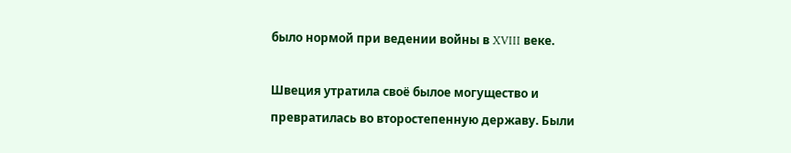было нормой при ведении войны в XVIII веке.

Швеция утратила своё былое могущество и превратилась во второстепенную державу. Были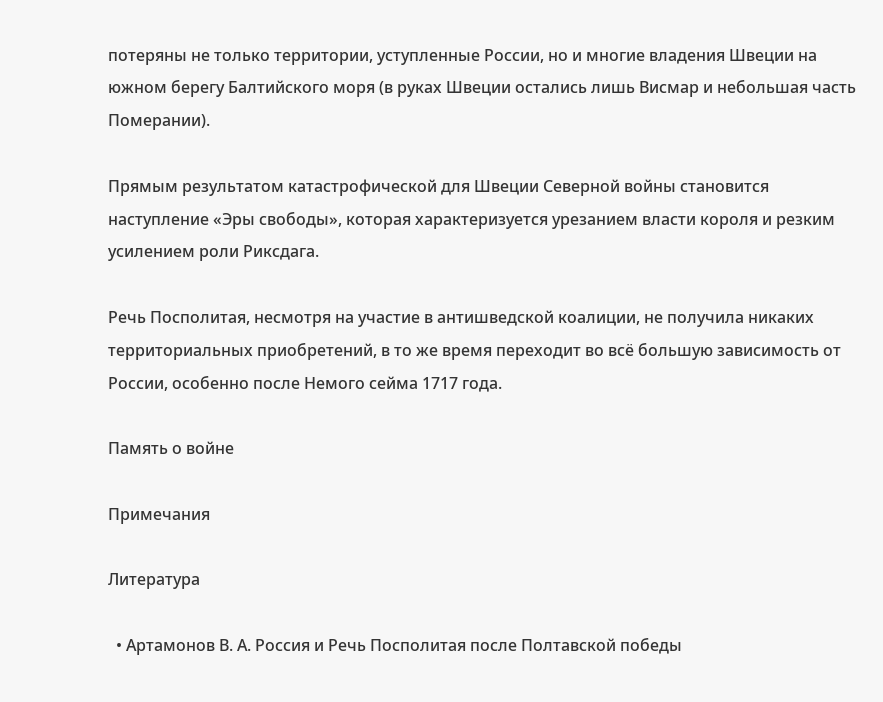потеряны не только территории, уступленные России, но и многие владения Швеции на южном берегу Балтийского моря (в руках Швеции остались лишь Висмар и небольшая часть Померании).

Прямым результатом катастрофической для Швеции Северной войны становится наступление «Эры свободы», которая характеризуется урезанием власти короля и резким усилением роли Риксдага.

Речь Посполитая, несмотря на участие в антишведской коалиции, не получила никаких территориальных приобретений, в то же время переходит во всё большую зависимость от России, особенно после Немого сейма 1717 года.

Память о войне

Примечания

Литература

  • Артамонов В. А. Россия и Речь Посполитая после Полтавской победы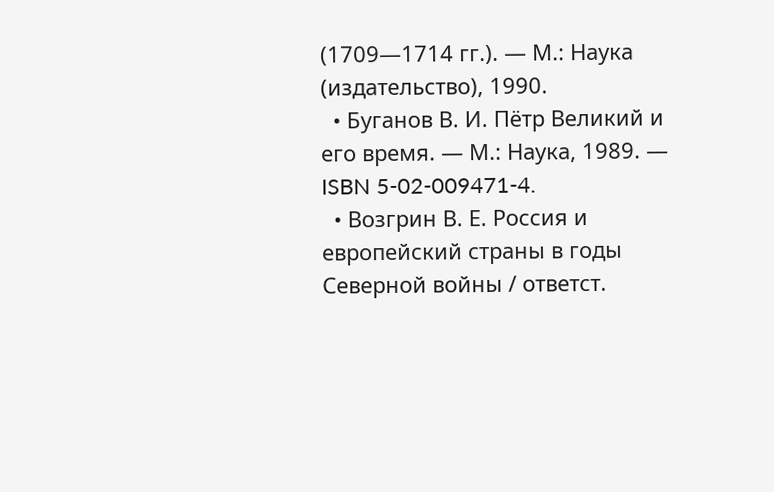(1709—1714 гг.). — М.: Наука (издательство), 1990.
  • Буганов В. И. Пётр Великий и его время. — М.: Наука, 1989. — ISBN 5-02-009471-4.
  • Возгрин В. Е. Россия и европейский страны в годы Северной войны / ответст.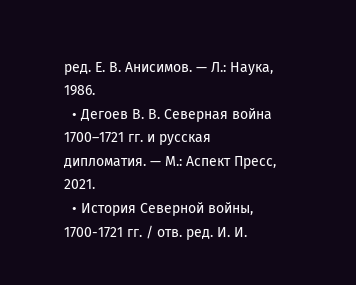ред. Е. В. Анисимов. — Л.: Наука, 1986.
  • Дегоев В. В. Северная война 1700–1721 гг. и русская дипломатия. — М.: Аспект Пресс, 2021.
  • История Северной войны, 1700-1721 гг. / отв. ред. И. И.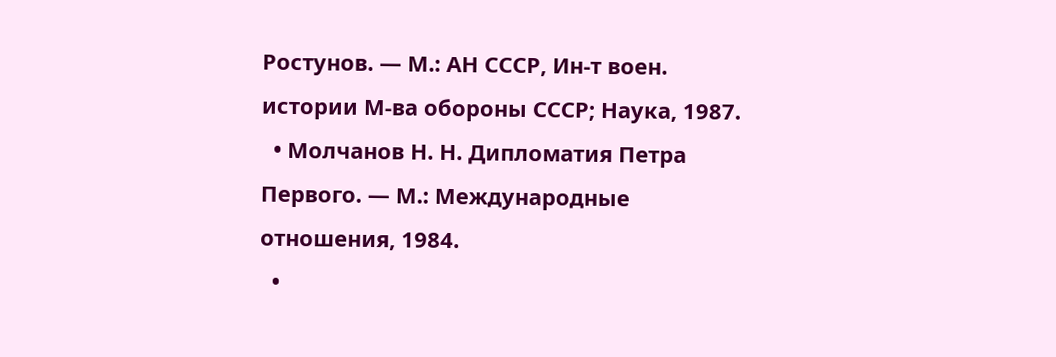Ростунов. — М.: АН СССР, Ин-т воен. истории М-ва обороны СССР; Наука, 1987.
  • Молчанов Н. Н. Дипломатия Петра Первого. — М.: Международные отношения, 1984.
  •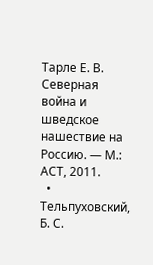Тарле Е. В. Северная война и шведское нашествие на Россию. — М.: АСТ, 2011.
  • Тельпуховский, Б. С.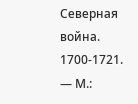Северная война. 1700-1721. — М.: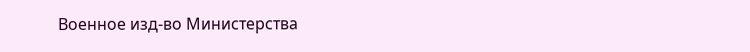Военное изд-во Министерства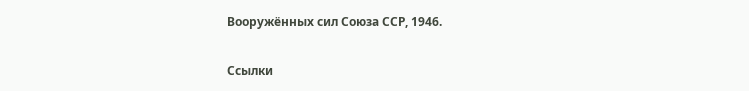Вооружённых сил Союза ССР, 1946.

Ссылки